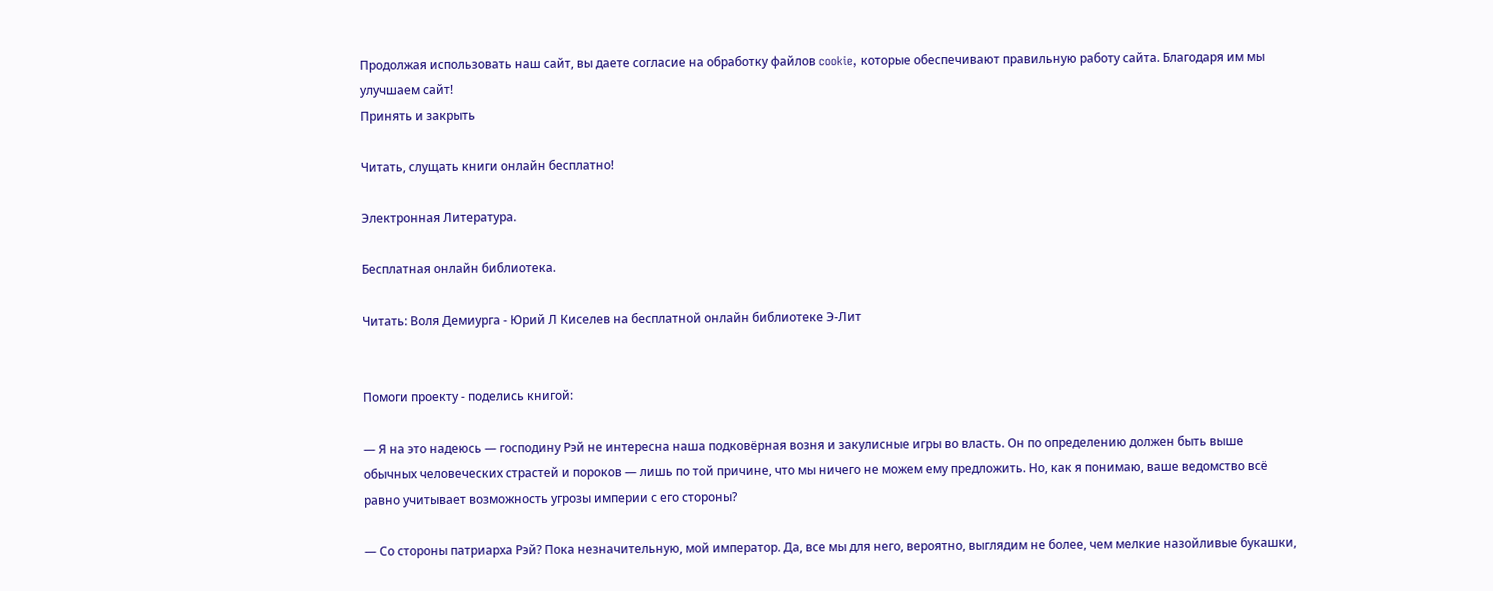Продолжая использовать наш сайт, вы даете согласие на обработку файлов cookie, которые обеспечивают правильную работу сайта. Благодаря им мы улучшаем сайт!
Принять и закрыть

Читать, слущать книги онлайн бесплатно!

Электронная Литература.

Бесплатная онлайн библиотека.

Читать: Воля Демиурга - Юрий Л Киселев на бесплатной онлайн библиотеке Э-Лит


Помоги проекту - поделись книгой:

— Я на это надеюсь — господину Рэй не интересна наша подковёрная возня и закулисные игры во власть. Он по определению должен быть выше обычных человеческих страстей и пороков — лишь по той причине, что мы ничего не можем ему предложить. Но, как я понимаю, ваше ведомство всё равно учитывает возможность угрозы империи с его стороны?

— Со стороны патриарха Рэй? Пока незначительную, мой император. Да, все мы для него, вероятно, выглядим не более, чем мелкие назойливые букашки,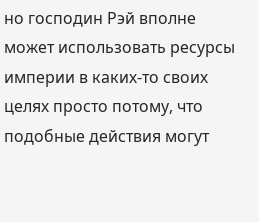но господин Рэй вполне может использовать ресурсы империи в каких-то своих целях просто потому, что подобные действия могут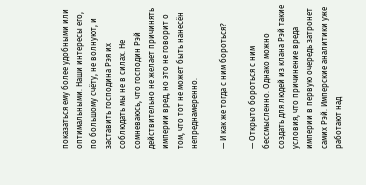показаться ему более удобными или оптимальными. Наши интересы его, по большому счёту, не волнуют, и заставить господина Рэя их соблюдать мы не в силах. Не сомневаюсь, что господин Рэй действительно не желает причинять империи вред, но это не говорит о том, что тот не может быть нанесён непреднамеренно.

— И как же тогда с ним бороться?

— Открыто бороться с ним бессмысленно. Однако можно создать для людей из клана Рэй такие условия, что причинение вреда империи в первую очередь затронет самих Рэй. Имперские аналитики уже работают над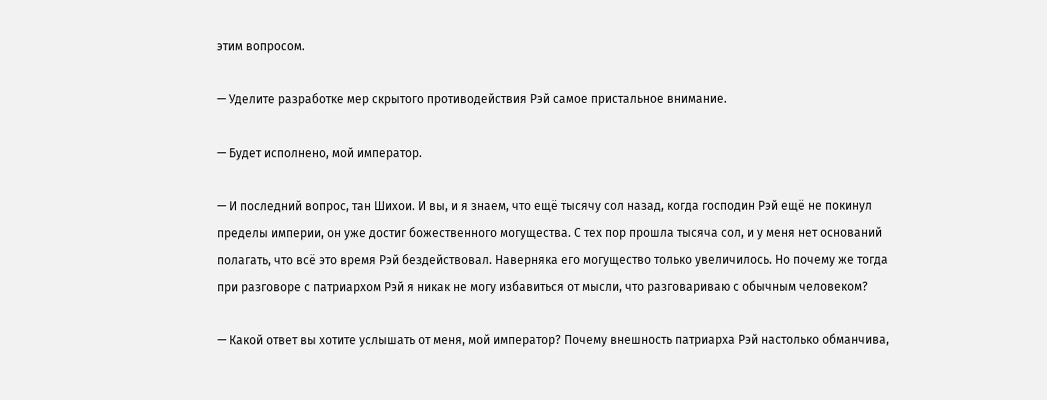этим вопросом.

— Уделите разработке мер скрытого противодействия Рэй самое пристальное внимание.

— Будет исполнено, мой император.

— И последний вопрос, тан Шихои. И вы, и я знаем, что ещё тысячу сол назад, когда господин Рэй ещё не покинул пределы империи, он уже достиг божественного могущества. С тех пор прошла тысяча сол, и у меня нет оснований полагать, что всё это время Рэй бездействовал. Наверняка его могущество только увеличилось. Но почему же тогда при разговоре с патриархом Рэй я никак не могу избавиться от мысли, что разговариваю с обычным человеком?

— Какой ответ вы хотите услышать от меня, мой император? Почему внешность патриарха Рэй настолько обманчива,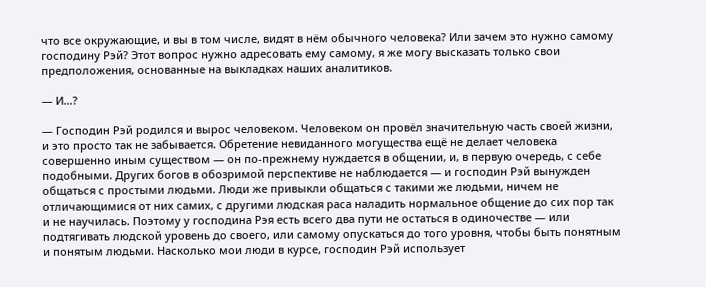что все окружающие, и вы в том числе, видят в нём обычного человека? Или зачем это нужно самому господину Рэй? Этот вопрос нужно адресовать ему самому, я же могу высказать только свои предположения, основанные на выкладках наших аналитиков.

— И…?

— Господин Рэй родился и вырос человеком. Человеком он провёл значительную часть своей жизни, и это просто так не забывается. Обретение невиданного могущества ещё не делает человека совершенно иным существом — он по-прежнему нуждается в общении, и, в первую очередь, с себе подобными. Других богов в обозримой перспективе не наблюдается — и господин Рэй вынужден общаться с простыми людьми. Люди же привыкли общаться с такими же людьми, ничем не отличающимися от них самих, с другими людская раса наладить нормальное общение до сих пор так и не научилась. Поэтому у господина Рэя есть всего два пути не остаться в одиночестве — или подтягивать людской уровень до своего, или самому опускаться до того уровня, чтобы быть понятным и понятым людьми. Насколько мои люди в курсе, господин Рэй использует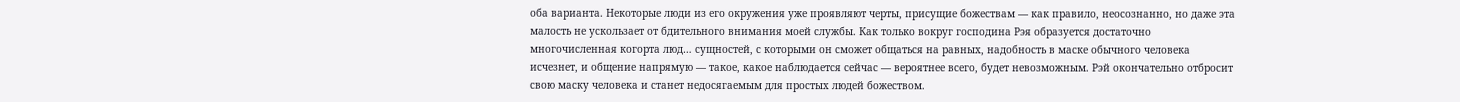оба варианта. Некоторые люди из его окружения уже проявляют черты, присущие божествам — как правило, неосознанно, но даже эта малость не ускользает от бдительного внимания моей службы. Как только вокруг господина Рэя образуется достаточно многочисленная когорта люд… сущностей, с которыми он сможет общаться на равных, надобность в маске обычного человека исчезнет, и общение напрямую — такое, какое наблюдается сейчас — вероятнее всего, будет невозможным. Рэй окончательно отбросит свою маску человека и станет недосягаемым для простых людей божеством.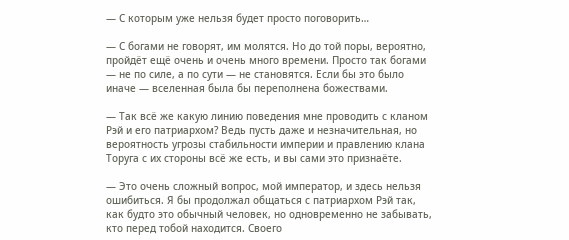— С которым уже нельзя будет просто поговорить…

— С богами не говорят, им молятся. Но до той поры, вероятно, пройдёт ещё очень и очень много времени. Просто так богами — не по силе, а по сути — не становятся. Если бы это было иначе — вселенная была бы переполнена божествами.

— Так всё же какую линию поведения мне проводить с кланом Рэй и его патриархом? Ведь пусть даже и незначительная, но вероятность угрозы стабильности империи и правлению клана Торуга с их стороны всё же есть, и вы сами это признаёте.

— Это очень сложный вопрос, мой император, и здесь нельзя ошибиться. Я бы продолжал общаться с патриархом Рэй так, как будто это обычный человек, но одновременно не забывать, кто перед тобой находится. Своего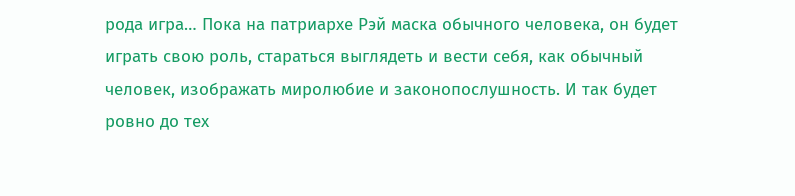рода игра… Пока на патриархе Рэй маска обычного человека, он будет играть свою роль, стараться выглядеть и вести себя, как обычный человек, изображать миролюбие и законопослушность. И так будет ровно до тех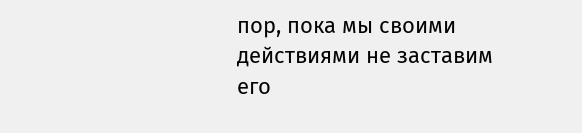пор, пока мы своими действиями не заставим его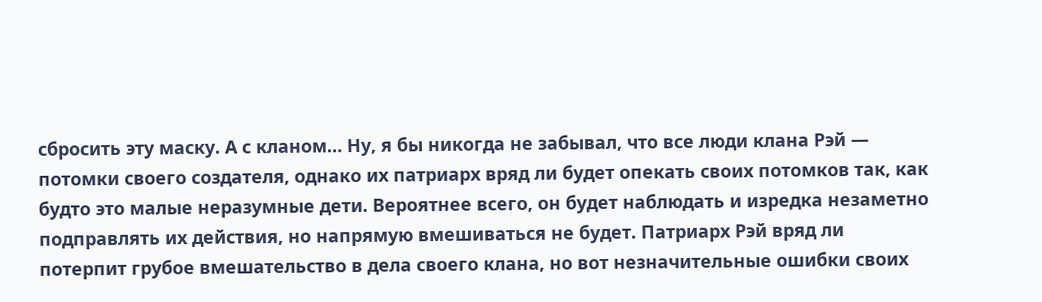сбросить эту маску. А с кланом… Ну, я бы никогда не забывал, что все люди клана Рэй — потомки своего создателя, однако их патриарх вряд ли будет опекать своих потомков так, как будто это малые неразумные дети. Вероятнее всего, он будет наблюдать и изредка незаметно подправлять их действия, но напрямую вмешиваться не будет. Патриарх Рэй вряд ли потерпит грубое вмешательство в дела своего клана, но вот незначительные ошибки своих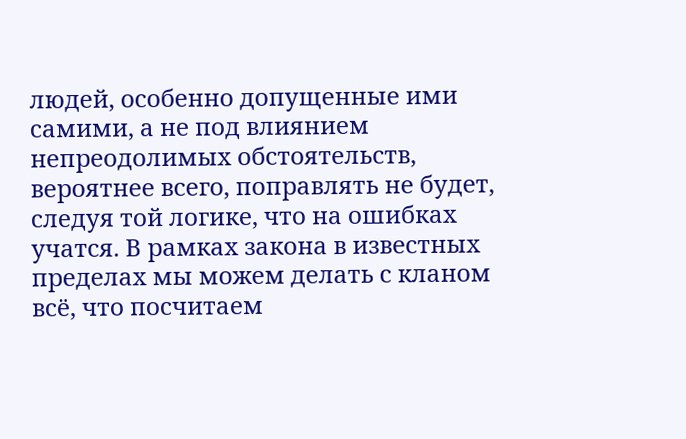людей, особенно допущенные ими самими, а не под влиянием непреодолимых обстоятельств, вероятнее всего, поправлять не будет, следуя той логике, что на ошибках учатся. В рамках закона в известных пределах мы можем делать с кланом всё, что посчитаем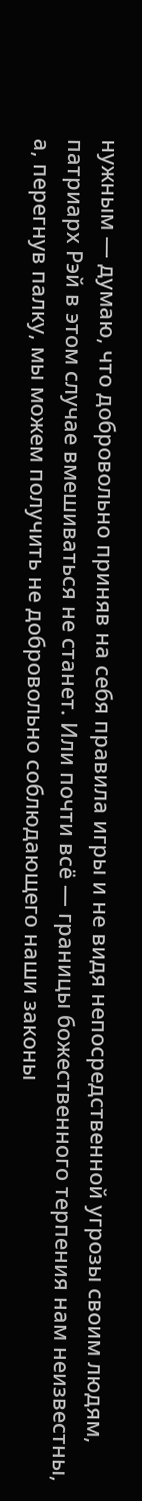нужным — думаю, что добровольно приняв на себя правила игры и не видя непосредственной угрозы своим людям, патриарх Рэй в этом случае вмешиваться не станет. Или почти всё — границы божественного терпения нам неизвестны, а, перегнув палку, мы можем получить не добровольно соблюдающего наши законы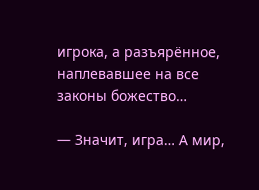игрока, а разъярённое, наплевавшее на все законы божество…

— Значит, игра… А мир,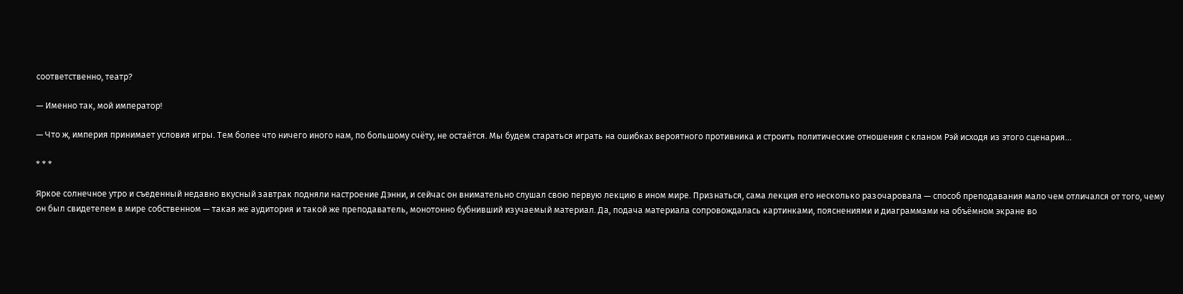соответственно, театр?

— Именно так, мой император!

— Что ж, империя принимает условия игры. Тем более что ничего иного нам, по большому счёту, не остаётся. Мы будем стараться играть на ошибках вероятного противника и строить политические отношения с кланом Рэй исходя из этого сценария…

* * *

Яркое солнечное утро и съеденный недавно вкусный завтрак подняли настроение Дэнни, и сейчас он внимательно слушал свою первую лекцию в ином мире. Признаться, сама лекция его несколько разочаровала — способ преподавания мало чем отличался от того, чему он был свидетелем в мире собственном — такая же аудитория и такой же преподаватель, монотонно бубнивший изучаемый материал. Да, подача материала сопровождалась картинками, пояснениями и диаграммами на объёмном экране во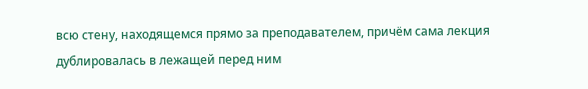всю стену, находящемся прямо за преподавателем, причём сама лекция дублировалась в лежащей перед ним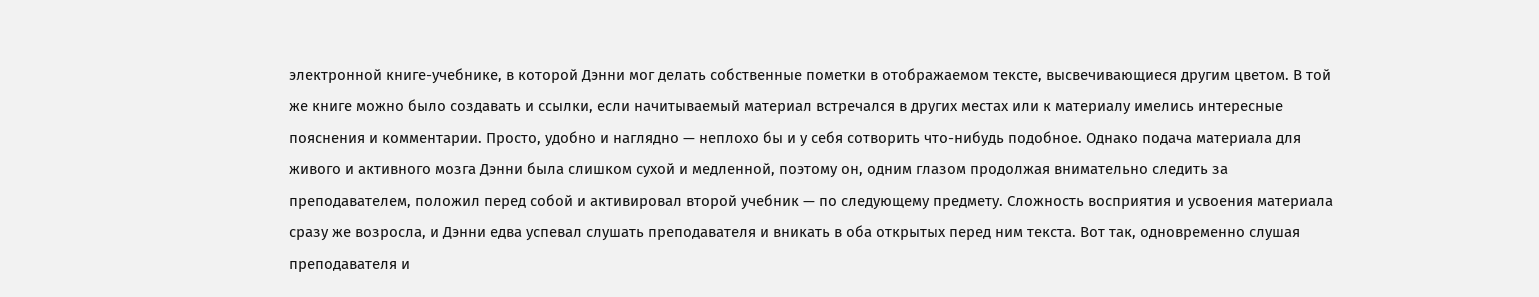электронной книге-учебнике, в которой Дэнни мог делать собственные пометки в отображаемом тексте, высвечивающиеся другим цветом. В той же книге можно было создавать и ссылки, если начитываемый материал встречался в других местах или к материалу имелись интересные пояснения и комментарии. Просто, удобно и наглядно — неплохо бы и у себя сотворить что-нибудь подобное. Однако подача материала для живого и активного мозга Дэнни была слишком сухой и медленной, поэтому он, одним глазом продолжая внимательно следить за преподавателем, положил перед собой и активировал второй учебник — по следующему предмету. Сложность восприятия и усвоения материала сразу же возросла, и Дэнни едва успевал слушать преподавателя и вникать в оба открытых перед ним текста. Вот так, одновременно слушая преподавателя и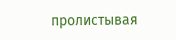пролистывая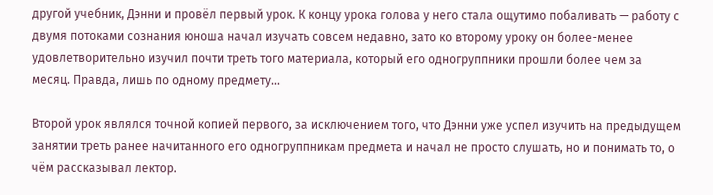другой учебник, Дэнни и провёл первый урок. К концу урока голова у него стала ощутимо побаливать — работу с двумя потоками сознания юноша начал изучать совсем недавно, зато ко второму уроку он более-менее удовлетворительно изучил почти треть того материала, который его одногруппники прошли более чем за месяц. Правда, лишь по одному предмету…

Второй урок являлся точной копией первого, за исключением того, что Дэнни уже успел изучить на предыдущем занятии треть ранее начитанного его одногруппникам предмета и начал не просто слушать, но и понимать то, о чём рассказывал лектор.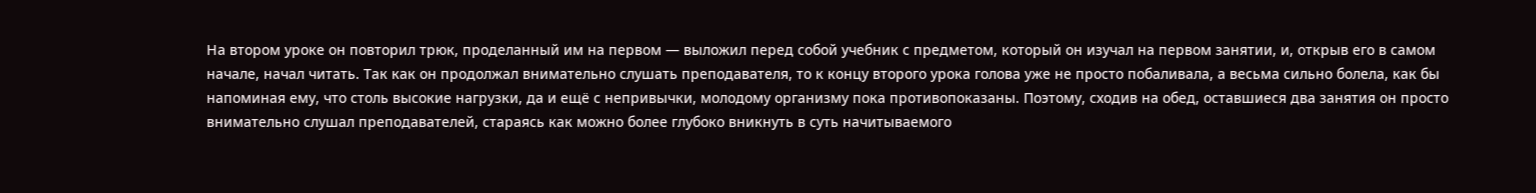На втором уроке он повторил трюк, проделанный им на первом — выложил перед собой учебник с предметом, который он изучал на первом занятии, и, открыв его в самом начале, начал читать. Так как он продолжал внимательно слушать преподавателя, то к концу второго урока голова уже не просто побаливала, а весьма сильно болела, как бы напоминая ему, что столь высокие нагрузки, да и ещё с непривычки, молодому организму пока противопоказаны. Поэтому, сходив на обед, оставшиеся два занятия он просто внимательно слушал преподавателей, стараясь как можно более глубоко вникнуть в суть начитываемого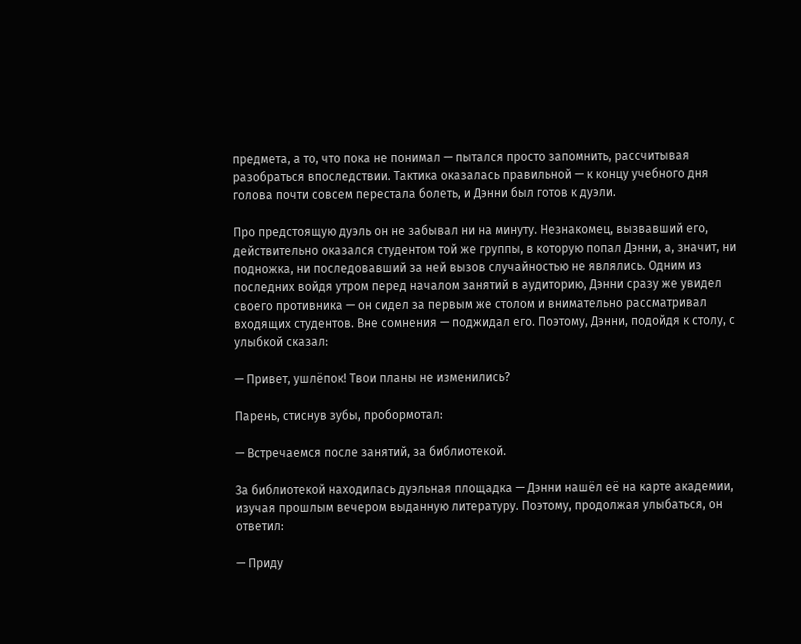предмета, а то, что пока не понимал — пытался просто запомнить, рассчитывая разобраться впоследствии. Тактика оказалась правильной — к концу учебного дня голова почти совсем перестала болеть, и Дэнни был готов к дуэли.

Про предстоящую дуэль он не забывал ни на минуту. Незнакомец, вызвавший его, действительно оказался студентом той же группы, в которую попал Дэнни, а, значит, ни подножка, ни последовавший за ней вызов случайностью не являлись. Одним из последних войдя утром перед началом занятий в аудиторию, Дэнни сразу же увидел своего противника — он сидел за первым же столом и внимательно рассматривал входящих студентов. Вне сомнения — поджидал его. Поэтому, Дэнни, подойдя к столу, с улыбкой сказал:

— Привет, ушлёпок! Твои планы не изменились?

Парень, стиснув зубы, пробормотал:

— Встречаемся после занятий, за библиотекой.

За библиотекой находилась дуэльная площадка — Дэнни нашёл её на карте академии, изучая прошлым вечером выданную литературу. Поэтому, продолжая улыбаться, он ответил:

— Приду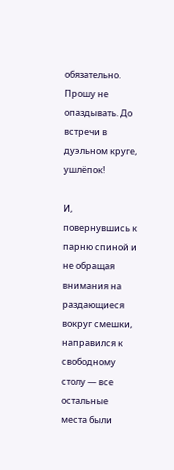обязательно. Прошу не опаздывать. До встречи в дуэльном круге, ушлёпок!

И, повернувшись к парню спиной и не обращая внимания на раздающиеся вокруг смешки, направился к свободному столу — все остальные места были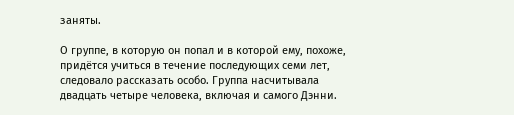заняты.

О группе, в которую он попал и в которой ему, похоже, придётся учиться в течение последующих семи лет, следовало рассказать особо. Группа насчитывала двадцать четыре человека, включая и самого Дэнни.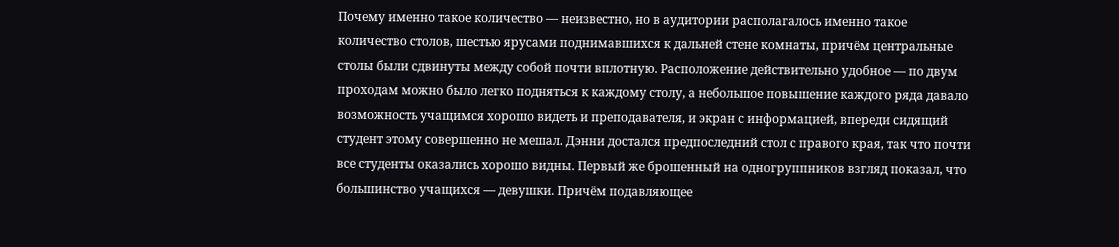Почему именно такое количество — неизвестно, но в аудитории располагалось именно такое количество столов, шестью ярусами поднимавшихся к дальней стене комнаты, причём центральные столы были сдвинуты между собой почти вплотную. Расположение действительно удобное — по двум проходам можно было легко подняться к каждому столу, а небольшое повышение каждого ряда давало возможность учащимся хорошо видеть и преподавателя, и экран с информацией, впереди сидящий студент этому совершенно не мешал. Дэнни достался предпоследний стол с правого края, так что почти все студенты оказались хорошо видны. Первый же брошенный на одногруппников взгляд показал, что большинство учащихся — девушки. Причём подавляющее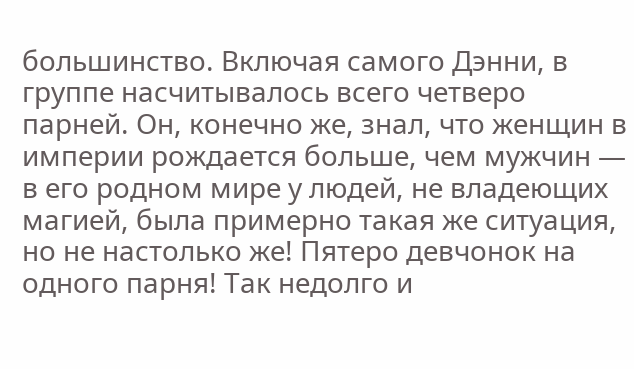большинство. Включая самого Дэнни, в группе насчитывалось всего четверо парней. Он, конечно же, знал, что женщин в империи рождается больше, чем мужчин — в его родном мире у людей, не владеющих магией, была примерно такая же ситуация, но не настолько же! Пятеро девчонок на одного парня! Так недолго и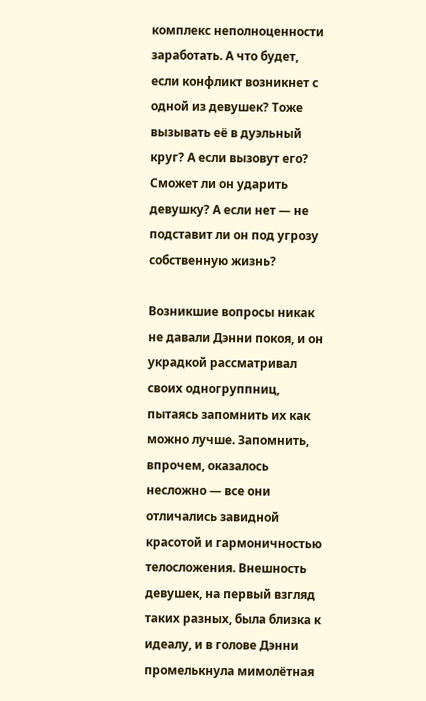комплекс неполноценности заработать. А что будет, если конфликт возникнет с одной из девушек? Тоже вызывать её в дуэльный круг? А если вызовут его? Сможет ли он ударить девушку? А если нет — не подставит ли он под угрозу собственную жизнь?

Возникшие вопросы никак не давали Дэнни покоя, и он украдкой рассматривал своих одногруппниц, пытаясь запомнить их как можно лучше. Запомнить, впрочем, оказалось несложно — все они отличались завидной красотой и гармоничностью телосложения. Внешность девушек, на первый взгляд таких разных, была близка к идеалу, и в голове Дэнни промелькнула мимолётная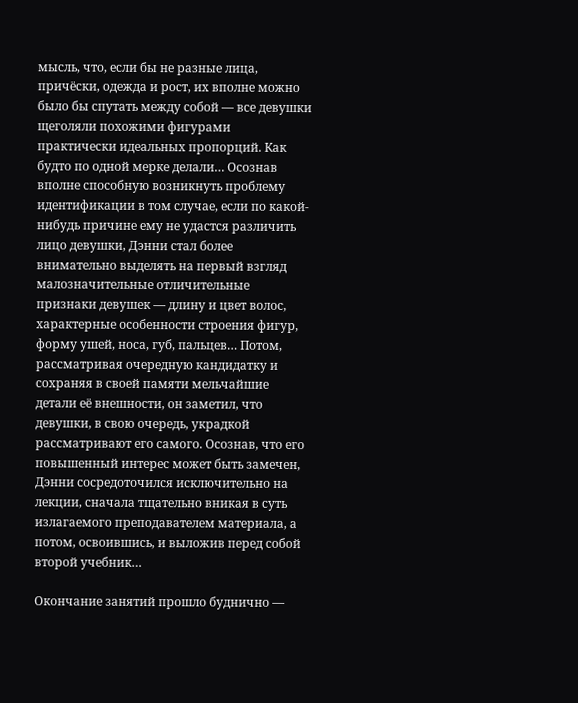мысль, что, если бы не разные лица, причёски, одежда и рост, их вполне можно было бы спутать между собой — все девушки щеголяли похожими фигурами практически идеальных пропорций. Как будто по одной мерке делали… Осознав вполне способную возникнуть проблему идентификации в том случае, если по какой-нибудь причине ему не удастся различить лицо девушки, Дэнни стал более внимательно выделять на первый взгляд малозначительные отличительные признаки девушек — длину и цвет волос, характерные особенности строения фигур, форму ушей, носа, губ, пальцев… Потом, рассматривая очередную кандидатку и сохраняя в своей памяти мельчайшие детали её внешности, он заметил, что девушки, в свою очередь, украдкой рассматривают его самого. Осознав, что его повышенный интерес может быть замечен, Дэнни сосредоточился исключительно на лекции, сначала тщательно вникая в суть излагаемого преподавателем материала, а потом, освоившись, и выложив перед собой второй учебник…

Окончание занятий прошло буднично —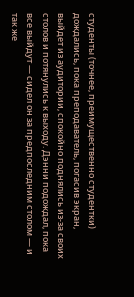студенты (точнее, преимущественно студентки) дождались, пока преподаватель, погасив экран, выйдет из аудитории, спокойно поднялись из-за своих столов и потянулись к выходу. Дэнни подождал, пока все выйдут — сидел он за предпоследним столом — и так же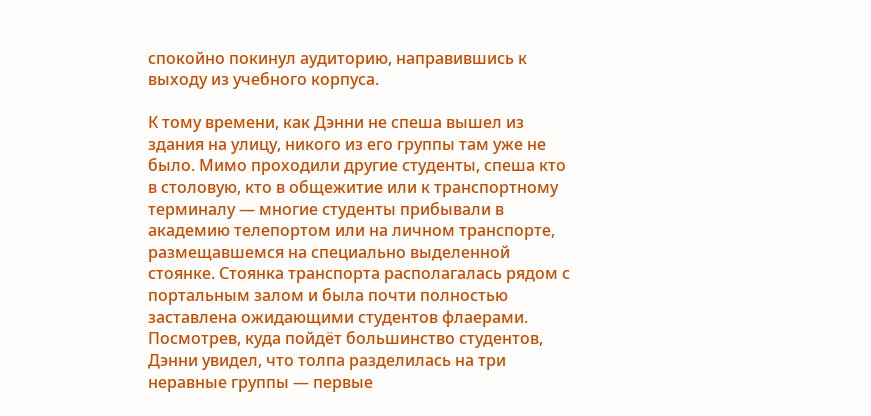спокойно покинул аудиторию, направившись к выходу из учебного корпуса.

К тому времени, как Дэнни не спеша вышел из здания на улицу, никого из его группы там уже не было. Мимо проходили другие студенты, спеша кто в столовую, кто в общежитие или к транспортному терминалу — многие студенты прибывали в академию телепортом или на личном транспорте, размещавшемся на специально выделенной стоянке. Стоянка транспорта располагалась рядом с портальным залом и была почти полностью заставлена ожидающими студентов флаерами. Посмотрев, куда пойдёт большинство студентов, Дэнни увидел, что толпа разделилась на три неравные группы — первые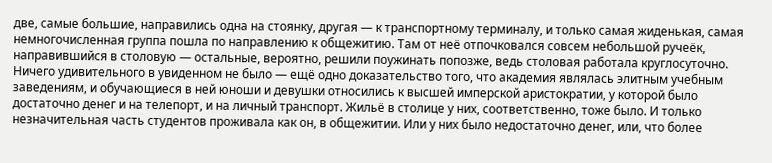две, самые большие, направились одна на стоянку, другая — к транспортному терминалу, и только самая жиденькая, самая немногочисленная группа пошла по направлению к общежитию. Там от неё отпочковался совсем небольшой ручеёк, направившийся в столовую — остальные, вероятно, решили поужинать попозже, ведь столовая работала круглосуточно. Ничего удивительного в увиденном не было — ещё одно доказательство того, что академия являлась элитным учебным заведениям, и обучающиеся в ней юноши и девушки относились к высшей имперской аристократии, у которой было достаточно денег и на телепорт, и на личный транспорт. Жильё в столице у них, соответственно, тоже было. И только незначительная часть студентов проживала как он, в общежитии. Или у них было недостаточно денег, или, что более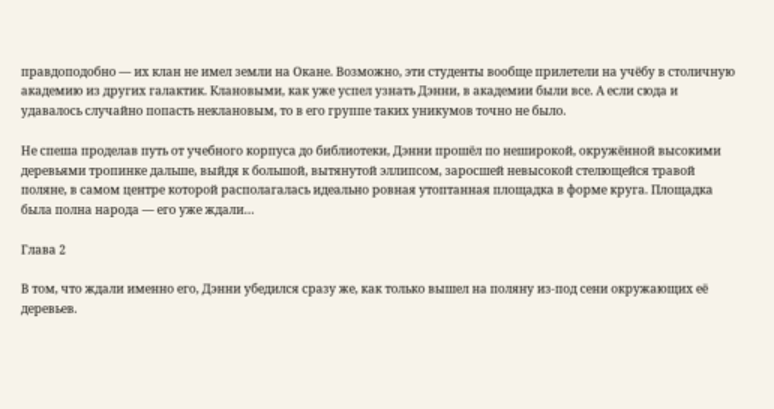правдоподобно — их клан не имел земли на Окане. Возможно, эти студенты вообще прилетели на учёбу в столичную академию из других галактик. Клановыми, как уже успел узнать Дэнни, в академии были все. А если сюда и удавалось случайно попасть неклановым, то в его группе таких уникумов точно не было.

Не спеша проделав путь от учебного корпуса до библиотеки, Дэнни прошёл по неширокой, окружённой высокими деревьями тропинке дальше, выйдя к большой, вытянутой эллипсом, заросшей невысокой стелющейся травой поляне, в самом центре которой располагалась идеально ровная утоптанная площадка в форме круга. Площадка была полна народа — его уже ждали…

Глава 2

В том, что ждали именно его, Дэнни убедился сразу же, как только вышел на поляну из-под сени окружающих её деревьев.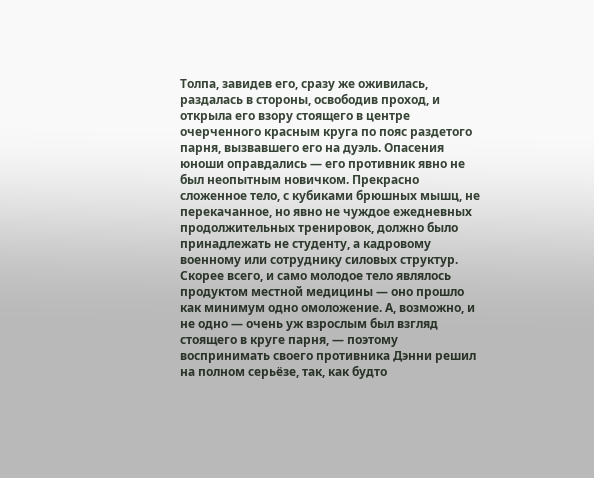Толпа, завидев его, сразу же оживилась, раздалась в стороны, освободив проход, и открыла его взору стоящего в центре очерченного красным круга по пояс раздетого парня, вызвавшего его на дуэль. Опасения юноши оправдались — его противник явно не был неопытным новичком. Прекрасно сложенное тело, с кубиками брюшных мышц, не перекачанное, но явно не чуждое ежедневных продолжительных тренировок, должно было принадлежать не студенту, а кадровому военному или сотруднику силовых структур. Скорее всего, и само молодое тело являлось продуктом местной медицины — оно прошло как минимум одно омоложение. А, возможно, и не одно — очень уж взрослым был взгляд стоящего в круге парня, — поэтому воспринимать своего противника Дэнни решил на полном серьёзе, так, как будто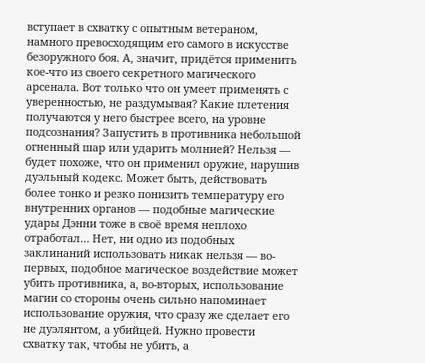вступает в схватку с опытным ветераном, намного превосходящим его самого в искусстве безоружного боя. А, значит, придётся применить кое-что из своего секретного магического арсенала. Вот только что он умеет применять с уверенностью, не раздумывая? Какие плетения получаются у него быстрее всего, на уровне подсознания? Запустить в противника небольшой огненный шар или ударить молнией? Нельзя — будет похоже, что он применил оружие, нарушив дуэльный кодекс. Может быть, действовать более тонко и резко понизить температуру его внутренних органов — подобные магические удары Дэнни тоже в своё время неплохо отработал… Нет, ни одно из подобных заклинаний использовать никак нельзя — во-первых, подобное магическое воздействие может убить противника, а, во-вторых, использование магии со стороны очень сильно напоминает использование оружия, что сразу же сделает его не дуэлянтом, а убийцей. Нужно провести схватку так, чтобы не убить, а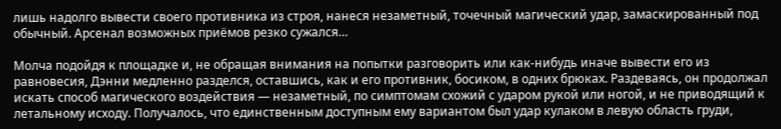лишь надолго вывести своего противника из строя, нанеся незаметный, точечный магический удар, замаскированный под обычный. Арсенал возможных приёмов резко сужался…

Молча подойдя к площадке и, не обращая внимания на попытки разговорить или как-нибудь иначе вывести его из равновесия, Дэнни медленно разделся, оставшись, как и его противник, босиком, в одних брюках. Раздеваясь, он продолжал искать способ магического воздействия — незаметный, по симптомам схожий с ударом рукой или ногой, и не приводящий к летальному исходу. Получалось, что единственным доступным ему вариантом был удар кулаком в левую область груди,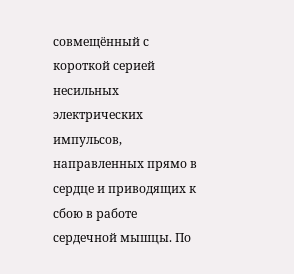совмещённый с короткой серией несильных электрических импульсов, направленных прямо в сердце и приводящих к сбою в работе сердечной мышцы. По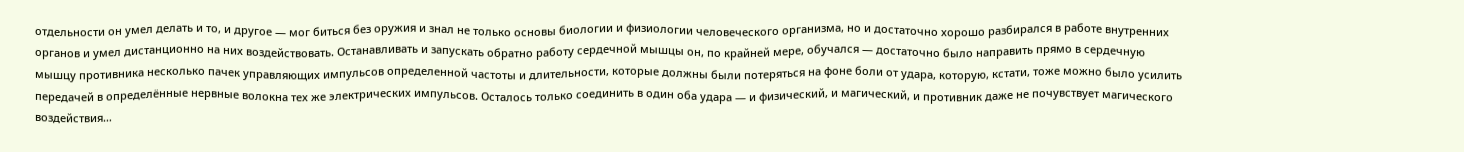отдельности он умел делать и то, и другое — мог биться без оружия и знал не только основы биологии и физиологии человеческого организма, но и достаточно хорошо разбирался в работе внутренних органов и умел дистанционно на них воздействовать. Останавливать и запускать обратно работу сердечной мышцы он, по крайней мере, обучался — достаточно было направить прямо в сердечную мышцу противника несколько пачек управляющих импульсов определенной частоты и длительности, которые должны были потеряться на фоне боли от удара, которую, кстати, тоже можно было усилить передачей в определённые нервные волокна тех же электрических импульсов. Осталось только соединить в один оба удара — и физический, и магический, и противник даже не почувствует магического воздействия…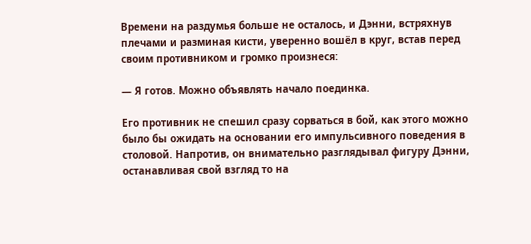Времени на раздумья больше не осталось, и Дэнни, встряхнув плечами и разминая кисти, уверенно вошёл в круг, встав перед своим противником и громко произнеся:

— Я готов. Можно объявлять начало поединка.

Его противник не спешил сразу сорваться в бой, как этого можно было бы ожидать на основании его импульсивного поведения в столовой. Напротив, он внимательно разглядывал фигуру Дэнни, останавливая свой взгляд то на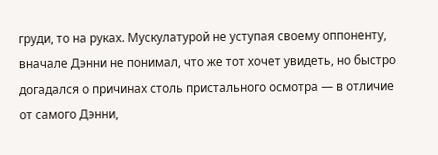груди, то на руках. Мускулатурой не уступая своему оппоненту, вначале Дэнни не понимал, что же тот хочет увидеть, но быстро догадался о причинах столь пристального осмотра — в отличие от самого Дэнни,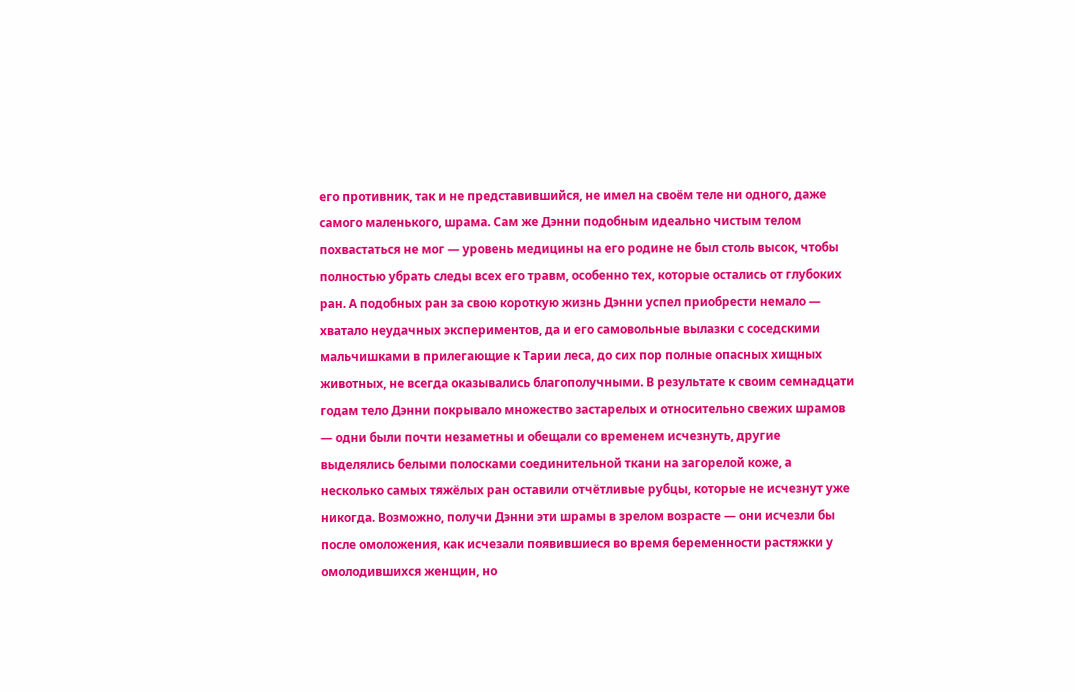его противник, так и не представившийся, не имел на своём теле ни одного, даже самого маленького, шрама. Сам же Дэнни подобным идеально чистым телом похвастаться не мог — уровень медицины на его родине не был столь высок, чтобы полностью убрать следы всех его травм, особенно тех, которые остались от глубоких ран. А подобных ран за свою короткую жизнь Дэнни успел приобрести немало — хватало неудачных экспериментов, да и его самовольные вылазки с соседскими мальчишками в прилегающие к Тарии леса, до сих пор полные опасных хищных животных, не всегда оказывались благополучными. В результате к своим семнадцати годам тело Дэнни покрывало множество застарелых и относительно свежих шрамов — одни были почти незаметны и обещали со временем исчезнуть, другие выделялись белыми полосками соединительной ткани на загорелой коже, а несколько самых тяжёлых ран оставили отчётливые рубцы, которые не исчезнут уже никогда. Возможно, получи Дэнни эти шрамы в зрелом возрасте — они исчезли бы после омоложения, как исчезали появившиеся во время беременности растяжки у омолодившихся женщин, но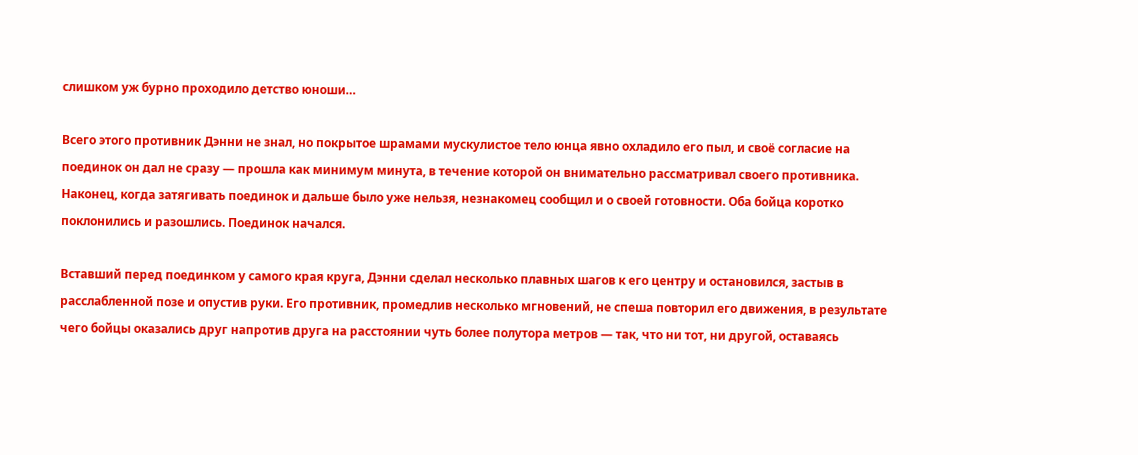слишком уж бурно проходило детство юноши…

Всего этого противник Дэнни не знал, но покрытое шрамами мускулистое тело юнца явно охладило его пыл, и своё согласие на поединок он дал не сразу — прошла как минимум минута, в течение которой он внимательно рассматривал своего противника. Наконец, когда затягивать поединок и дальше было уже нельзя, незнакомец сообщил и о своей готовности. Оба бойца коротко поклонились и разошлись. Поединок начался.

Вставший перед поединком у самого края круга, Дэнни сделал несколько плавных шагов к его центру и остановился, застыв в расслабленной позе и опустив руки. Его противник, промедлив несколько мгновений, не спеша повторил его движения, в результате чего бойцы оказались друг напротив друга на расстоянии чуть более полутора метров — так, что ни тот, ни другой, оставаясь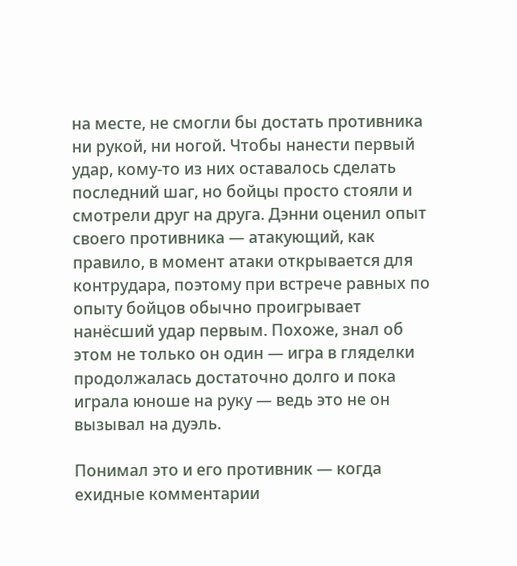на месте, не смогли бы достать противника ни рукой, ни ногой. Чтобы нанести первый удар, кому-то из них оставалось сделать последний шаг, но бойцы просто стояли и смотрели друг на друга. Дэнни оценил опыт своего противника — атакующий, как правило, в момент атаки открывается для контрудара, поэтому при встрече равных по опыту бойцов обычно проигрывает нанёсший удар первым. Похоже, знал об этом не только он один — игра в гляделки продолжалась достаточно долго и пока играла юноше на руку — ведь это не он вызывал на дуэль.

Понимал это и его противник — когда ехидные комментарии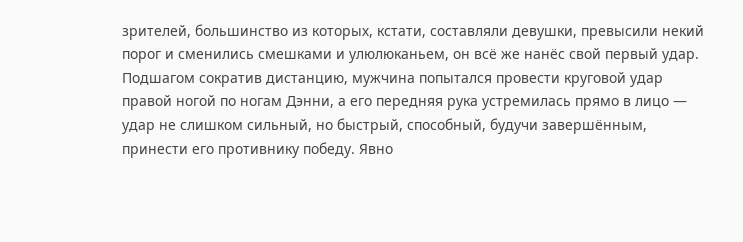зрителей, большинство из которых, кстати, составляли девушки, превысили некий порог и сменились смешками и улюлюканьем, он всё же нанёс свой первый удар. Подшагом сократив дистанцию, мужчина попытался провести круговой удар правой ногой по ногам Дэнни, а его передняя рука устремилась прямо в лицо — удар не слишком сильный, но быстрый, способный, будучи завершённым, принести его противнику победу. Явно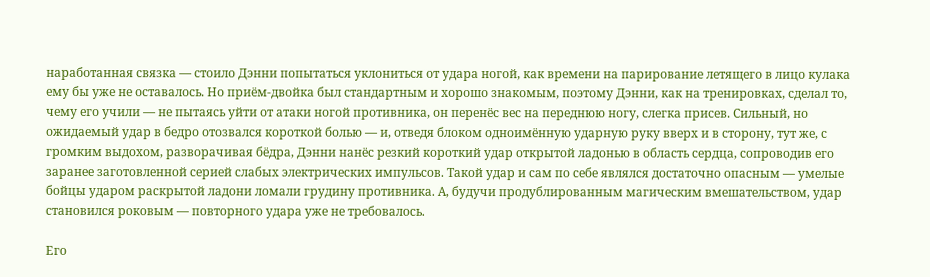наработанная связка — стоило Дэнни попытаться уклониться от удара ногой, как времени на парирование летящего в лицо кулака ему бы уже не оставалось. Но приём-двойка был стандартным и хорошо знакомым, поэтому Дэнни, как на тренировках, сделал то, чему его учили — не пытаясь уйти от атаки ногой противника, он перенёс вес на переднюю ногу, слегка присев. Сильный, но ожидаемый удар в бедро отозвался короткой болью — и, отведя блоком одноимённую ударную руку вверх и в сторону, тут же, с громким выдохом, разворачивая бёдра, Дэнни нанёс резкий короткий удар открытой ладонью в область сердца, сопроводив его заранее заготовленной серией слабых электрических импульсов. Такой удар и сам по себе являлся достаточно опасным — умелые бойцы ударом раскрытой ладони ломали грудину противника. А, будучи продублированным магическим вмешательством, удар становился роковым — повторного удара уже не требовалось.

Его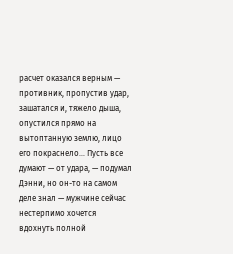расчет оказался верным — противник, пропустив удар, зашатался и, тяжело дыша, опустился прямо на вытоптанную землю, лицо его покраснело… Пусть все думают — от удара, — подумал Дэнни, но он-то на самом деле знал — мужчине сейчас нестерпимо хочется вдохнуть полной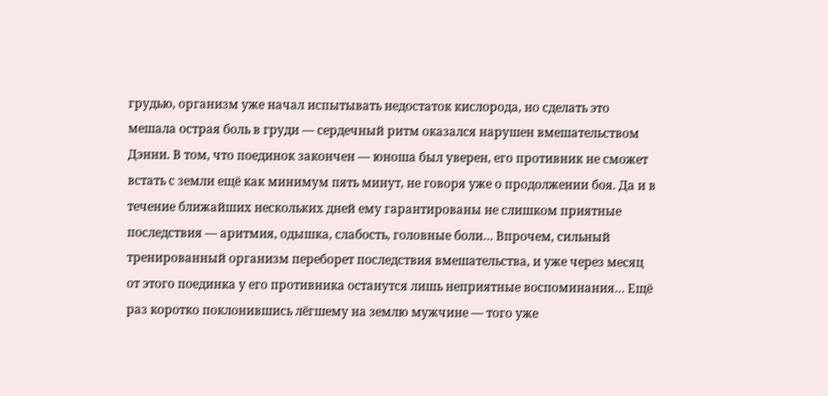грудью, организм уже начал испытывать недостаток кислорода, но сделать это мешала острая боль в груди — сердечный ритм оказался нарушен вмешательством Дэнни. В том, что поединок закончен — юноша был уверен, его противник не сможет встать с земли ещё как минимум пять минут, не говоря уже о продолжении боя. Да и в течение ближайших нескольких дней ему гарантированы не слишком приятные последствия — аритмия, одышка, слабость, головные боли… Впрочем, сильный тренированный организм переборет последствия вмешательства, и уже через месяц от этого поединка у его противника останутся лишь неприятные воспоминания… Ещё раз коротко поклонившись лёгшему на землю мужчине — того уже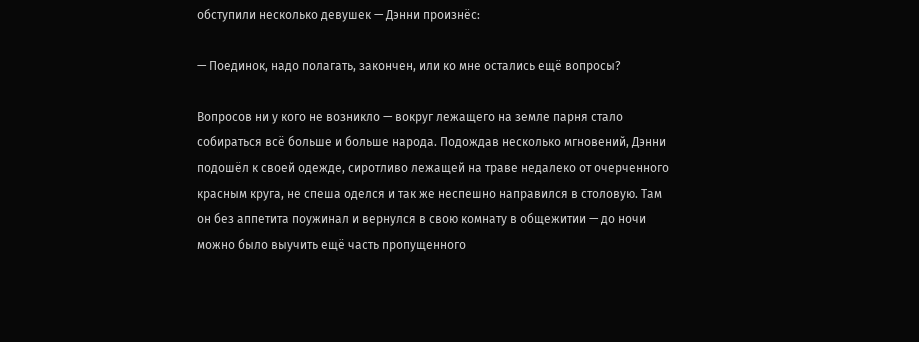обступили несколько девушек — Дэнни произнёс:

— Поединок, надо полагать, закончен, или ко мне остались ещё вопросы?

Вопросов ни у кого не возникло — вокруг лежащего на земле парня стало собираться всё больше и больше народа. Подождав несколько мгновений, Дэнни подошёл к своей одежде, сиротливо лежащей на траве недалеко от очерченного красным круга, не спеша оделся и так же неспешно направился в столовую. Там он без аппетита поужинал и вернулся в свою комнату в общежитии — до ночи можно было выучить ещё часть пропущенного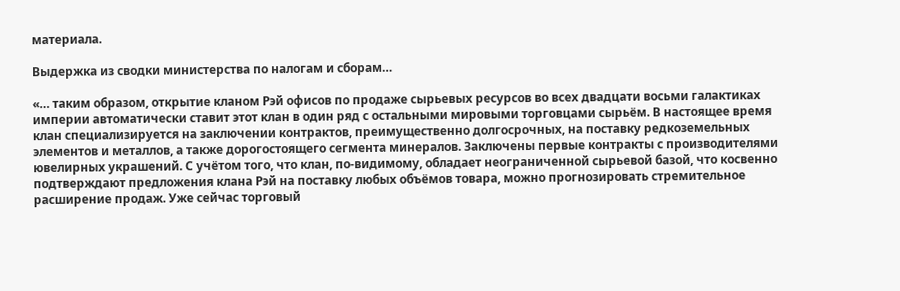материала.

Выдержка из сводки министерства по налогам и сборам…

«… таким образом, открытие кланом Рэй офисов по продаже сырьевых ресурсов во всех двадцати восьми галактиках империи автоматически ставит этот клан в один ряд с остальными мировыми торговцами сырьём. В настоящее время клан специализируется на заключении контрактов, преимущественно долгосрочных, на поставку редкоземельных элементов и металлов, а также дорогостоящего сегмента минералов. Заключены первые контракты с производителями ювелирных украшений. С учётом того, что клан, по-видимому, обладает неограниченной сырьевой базой, что косвенно подтверждают предложения клана Рэй на поставку любых объёмов товара, можно прогнозировать стремительное расширение продаж. Уже сейчас торговый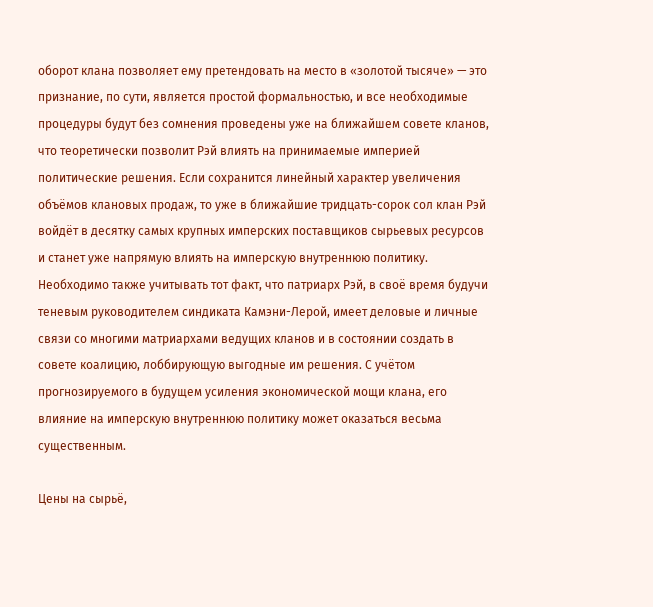оборот клана позволяет ему претендовать на место в «золотой тысяче» — это признание, по сути, является простой формальностью, и все необходимые процедуры будут без сомнения проведены уже на ближайшем совете кланов, что теоретически позволит Рэй влиять на принимаемые империей политические решения. Если сохранится линейный характер увеличения объёмов клановых продаж, то уже в ближайшие тридцать-сорок сол клан Рэй войдёт в десятку самых крупных имперских поставщиков сырьевых ресурсов и станет уже напрямую влиять на имперскую внутреннюю политику. Необходимо также учитывать тот факт, что патриарх Рэй, в своё время будучи теневым руководителем синдиката Камэни-Лерой, имеет деловые и личные связи со многими матриархами ведущих кланов и в состоянии создать в совете коалицию, лоббирующую выгодные им решения. С учётом прогнозируемого в будущем усиления экономической мощи клана, его влияние на имперскую внутреннюю политику может оказаться весьма существенным.

Цены на сырьё,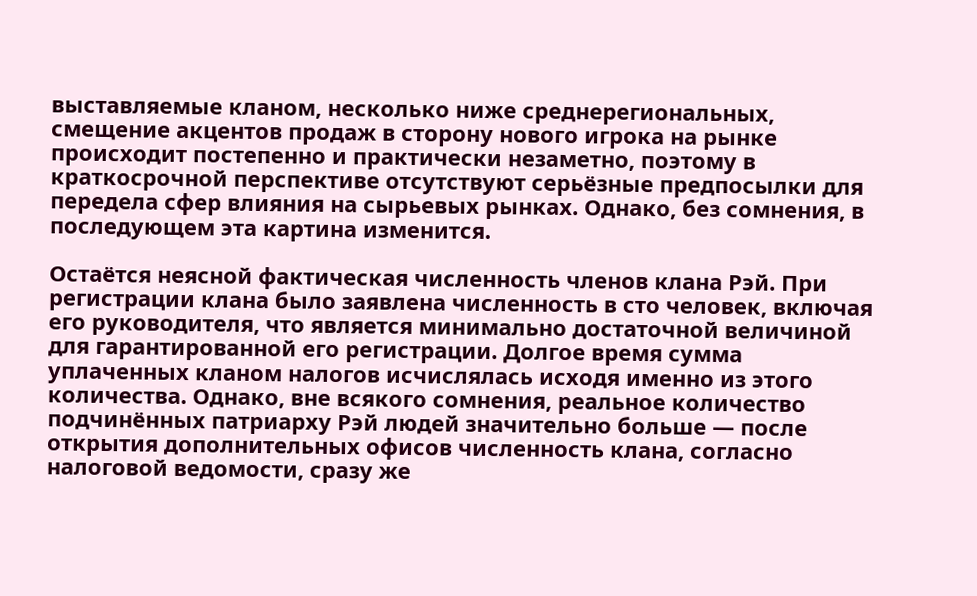выставляемые кланом, несколько ниже среднерегиональных, смещение акцентов продаж в сторону нового игрока на рынке происходит постепенно и практически незаметно, поэтому в краткосрочной перспективе отсутствуют серьёзные предпосылки для передела сфер влияния на сырьевых рынках. Однако, без сомнения, в последующем эта картина изменится.

Остаётся неясной фактическая численность членов клана Рэй. При регистрации клана было заявлена численность в сто человек, включая его руководителя, что является минимально достаточной величиной для гарантированной его регистрации. Долгое время сумма уплаченных кланом налогов исчислялась исходя именно из этого количества. Однако, вне всякого сомнения, реальное количество подчинённых патриарху Рэй людей значительно больше — после открытия дополнительных офисов численность клана, согласно налоговой ведомости, сразу же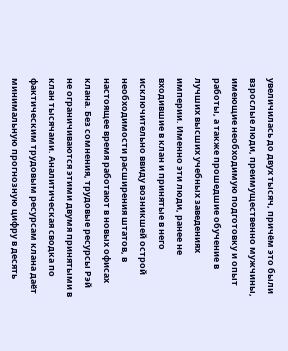увеличилась до двух тысяч, причём это были взрослые люди, преимущественно мужчины, имеющие необходимую подготовку и опыт работы, а также прошедшие обучение в лучших высших учебных заведениях империи. Именно эти люди, ранее не входившие в клан и принятые в него исключительно ввиду возникшей острой необходимости расширения штатов, в настоящее время работают в новых офисах клана. Без сомнения, трудовые ресурсы Рэй не ограничиваются этими двумя принятыми в клан тысячами. Аналитическая сводка по фактическим трудовым ресурсам клана даёт минимальную прогнозную цифру в десять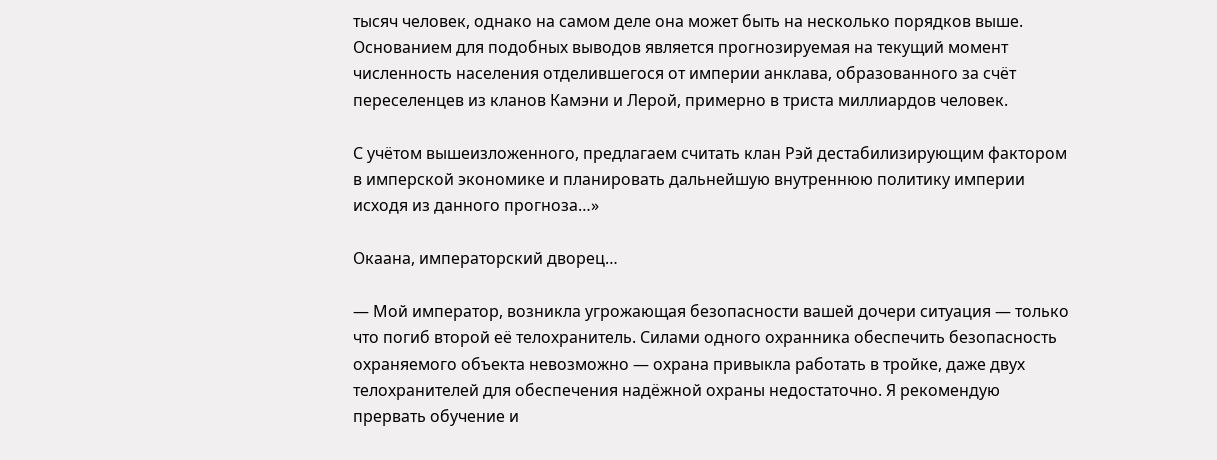тысяч человек, однако на самом деле она может быть на несколько порядков выше. Основанием для подобных выводов является прогнозируемая на текущий момент численность населения отделившегося от империи анклава, образованного за счёт переселенцев из кланов Камэни и Лерой, примерно в триста миллиардов человек.

С учётом вышеизложенного, предлагаем считать клан Рэй дестабилизирующим фактором в имперской экономике и планировать дальнейшую внутреннюю политику империи исходя из данного прогноза…»

Окаана, императорский дворец…

— Мой император, возникла угрожающая безопасности вашей дочери ситуация — только что погиб второй её телохранитель. Силами одного охранника обеспечить безопасность охраняемого объекта невозможно — охрана привыкла работать в тройке, даже двух телохранителей для обеспечения надёжной охраны недостаточно. Я рекомендую прервать обучение и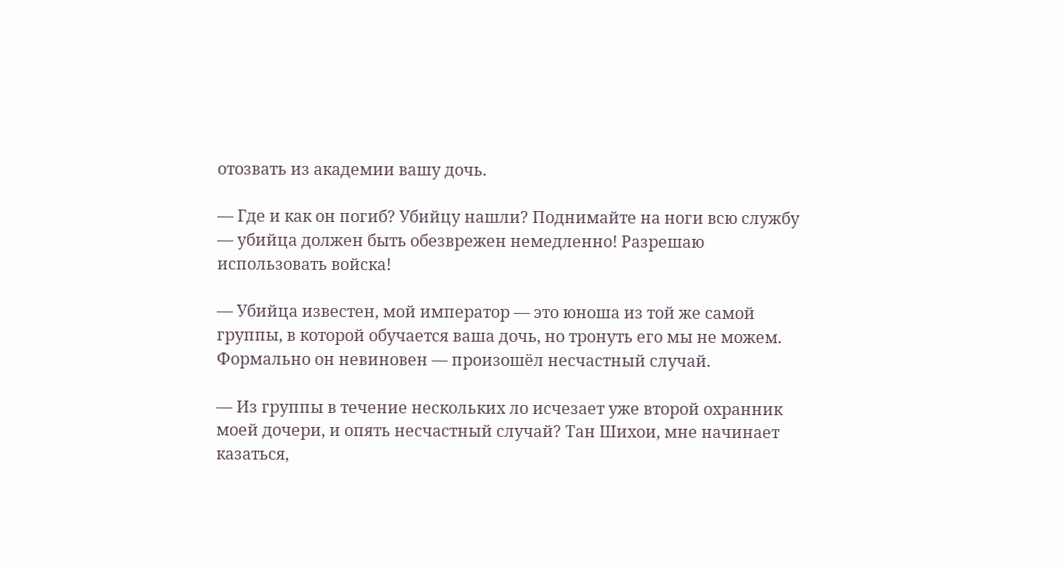отозвать из академии вашу дочь.

— Где и как он погиб? Убийцу нашли? Поднимайте на ноги всю службу — убийца должен быть обезврежен немедленно! Разрешаю использовать войска!

— Убийца известен, мой император — это юноша из той же самой группы, в которой обучается ваша дочь, но тронуть его мы не можем. Формально он невиновен — произошёл несчастный случай.

— Из группы в течение нескольких ло исчезает уже второй охранник моей дочери, и опять несчастный случай? Тан Шихои, мне начинает казаться,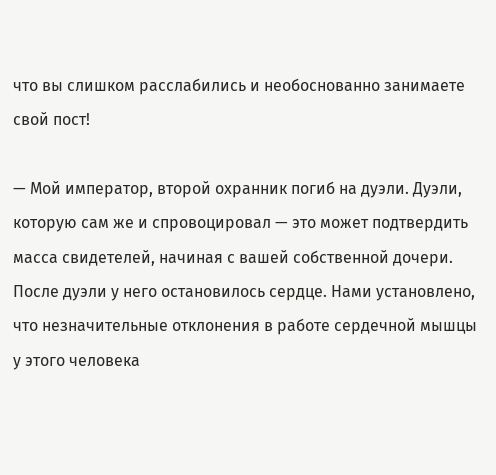что вы слишком расслабились и необоснованно занимаете свой пост!

— Мой император, второй охранник погиб на дуэли. Дуэли, которую сам же и спровоцировал — это может подтвердить масса свидетелей, начиная с вашей собственной дочери. После дуэли у него остановилось сердце. Нами установлено, что незначительные отклонения в работе сердечной мышцы у этого человека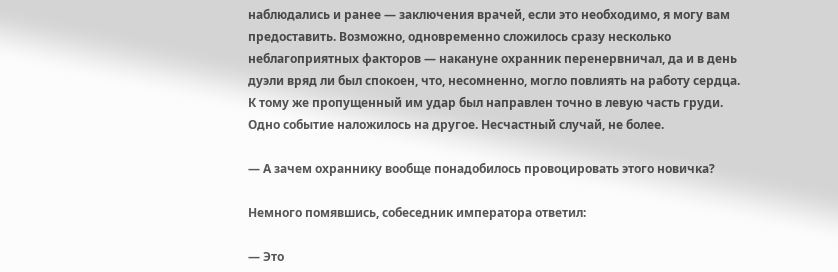наблюдались и ранее — заключения врачей, если это необходимо, я могу вам предоставить. Возможно, одновременно сложилось сразу несколько неблагоприятных факторов — накануне охранник перенервничал, да и в день дуэли вряд ли был спокоен, что, несомненно, могло повлиять на работу сердца. К тому же пропущенный им удар был направлен точно в левую часть груди. Одно событие наложилось на другое. Несчастный случай, не более.

— А зачем охраннику вообще понадобилось провоцировать этого новичка?

Немного помявшись, собеседник императора ответил:

— Это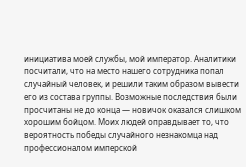инициатива моей службы, мой император. Аналитики посчитали, что на место нашего сотрудника попал случайный человек, и решили таким образом вывести его из состава группы. Возможные последствия были просчитаны не до конца — новичок оказался слишком хорошим бойцом. Моих людей оправдывает то, что вероятность победы случайного незнакомца над профессионалом имперской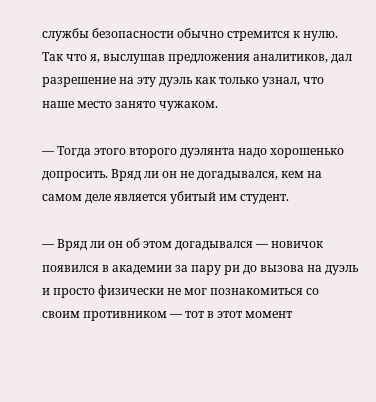службы безопасности обычно стремится к нулю. Так что я, выслушав предложения аналитиков, дал разрешение на эту дуэль как только узнал, что наше место занято чужаком.

— Тогда этого второго дуэлянта надо хорошенько допросить. Вряд ли он не догадывался, кем на самом деле является убитый им студент.

— Вряд ли он об этом догадывался — новичок появился в академии за пару ри до вызова на дуэль и просто физически не мог познакомиться со своим противником — тот в этот момент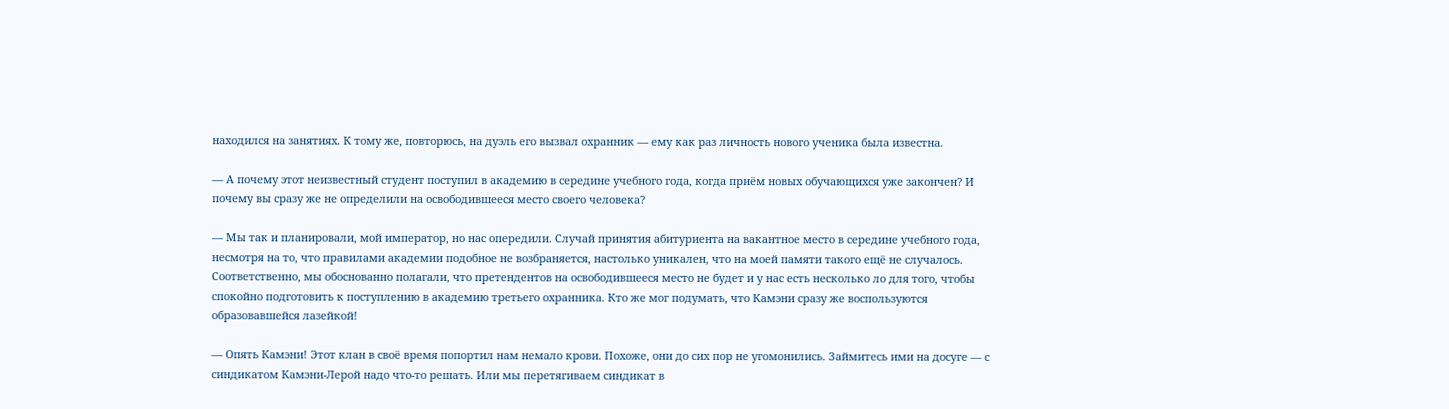находился на занятиях. К тому же, повторюсь, на дуэль его вызвал охранник — ему как раз личность нового ученика была известна.

— А почему этот неизвестный студент поступил в академию в середине учебного года, когда приём новых обучающихся уже закончен? И почему вы сразу же не определили на освободившееся место своего человека?

— Мы так и планировали, мой император, но нас опередили. Случай принятия абитуриента на вакантное место в середине учебного года, несмотря на то, что правилами академии подобное не возбраняется, настолько уникален, что на моей памяти такого ещё не случалось. Соответственно, мы обоснованно полагали, что претендентов на освободившееся место не будет и у нас есть несколько ло для того, чтобы спокойно подготовить к поступлению в академию третьего охранника. Кто же мог подумать, что Камэни сразу же воспользуются образовавшейся лазейкой!

— Опять Камэни! Этот клан в своё время попортил нам немало крови. Похоже, они до сих пор не угомонились. Займитесь ими на досуге — с синдикатом Камэни-Лерой надо что-то решать. Или мы перетягиваем синдикат в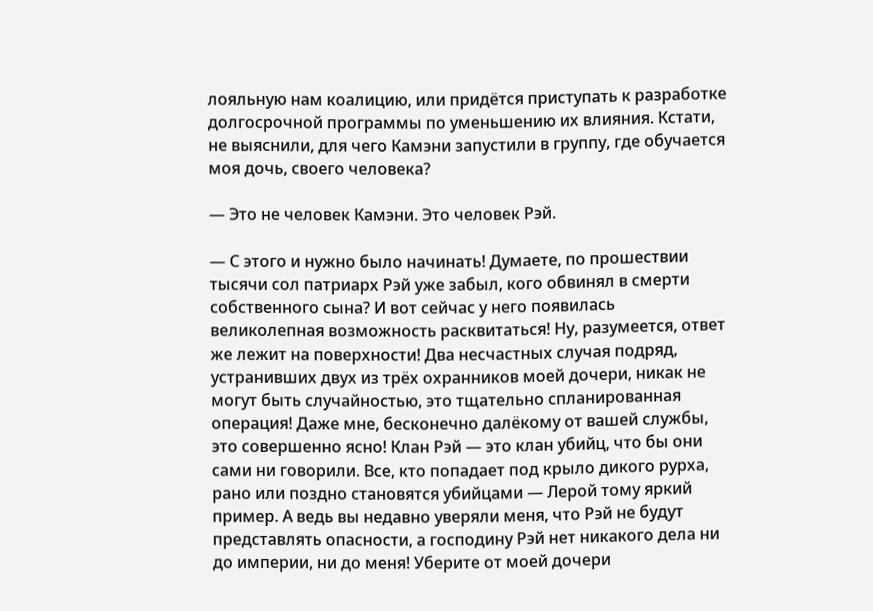лояльную нам коалицию, или придётся приступать к разработке долгосрочной программы по уменьшению их влияния. Кстати, не выяснили, для чего Камэни запустили в группу, где обучается моя дочь, своего человека?

— Это не человек Камэни. Это человек Рэй.

— С этого и нужно было начинать! Думаете, по прошествии тысячи сол патриарх Рэй уже забыл, кого обвинял в смерти собственного сына? И вот сейчас у него появилась великолепная возможность расквитаться! Ну, разумеется, ответ же лежит на поверхности! Два несчастных случая подряд, устранивших двух из трёх охранников моей дочери, никак не могут быть случайностью, это тщательно спланированная операция! Даже мне, бесконечно далёкому от вашей службы, это совершенно ясно! Клан Рэй — это клан убийц, что бы они сами ни говорили. Все, кто попадает под крыло дикого рурха, рано или поздно становятся убийцами — Лерой тому яркий пример. А ведь вы недавно уверяли меня, что Рэй не будут представлять опасности, а господину Рэй нет никакого дела ни до империи, ни до меня! Уберите от моей дочери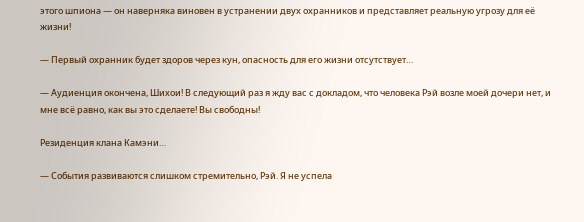этого шпиона — он наверняка виновен в устранении двух охранников и представляет реальную угрозу для её жизни!

— Первый охранник будет здоров через кун, опасность для его жизни отсутствует…

— Аудиенция окончена, Шихои! В следующий раз я жду вас с докладом, что человека Рэй возле моей дочери нет, и мне всё равно, как вы это сделаете! Вы свободны!

Резиденция клана Камэни…

— События развиваются слишком стремительно, Рэй. Я не успела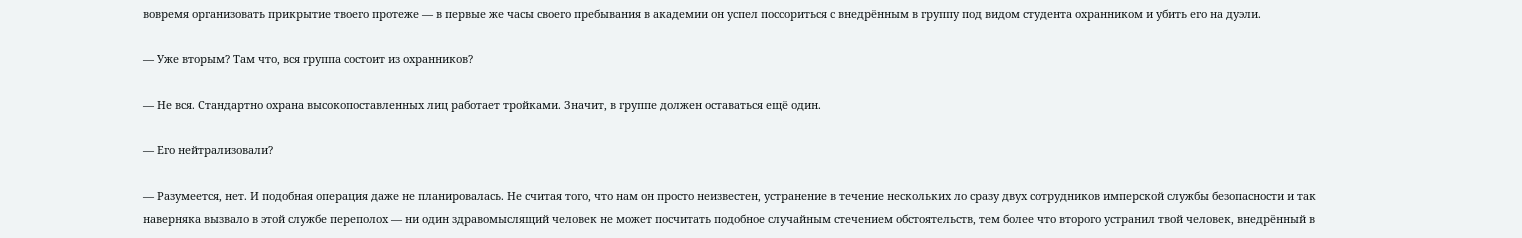вовремя организовать прикрытие твоего протеже — в первые же часы своего пребывания в академии он успел поссориться с внедрённым в группу под видом студента охранником и убить его на дуэли.

— Уже вторым? Там что, вся группа состоит из охранников?

— Не вся. Стандартно охрана высокопоставленных лиц работает тройками. Значит, в группе должен оставаться ещё один.

— Его нейтрализовали?

— Разумеется, нет. И подобная операция даже не планировалась. Не считая того, что нам он просто неизвестен, устранение в течение нескольких ло сразу двух сотрудников имперской службы безопасности и так наверняка вызвало в этой службе переполох — ни один здравомыслящий человек не может посчитать подобное случайным стечением обстоятельств, тем более что второго устранил твой человек, внедрённый в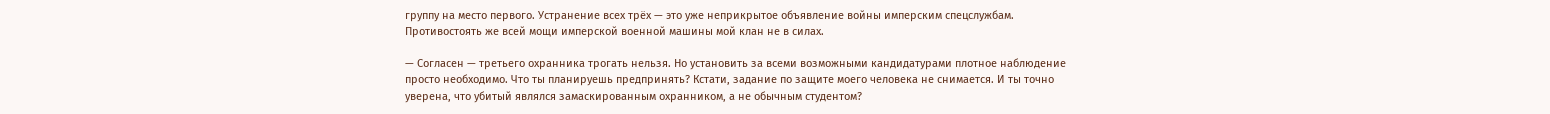группу на место первого. Устранение всех трёх — это уже неприкрытое объявление войны имперским спецслужбам. Противостоять же всей мощи имперской военной машины мой клан не в силах.

— Согласен — третьего охранника трогать нельзя. Но установить за всеми возможными кандидатурами плотное наблюдение просто необходимо. Что ты планируешь предпринять? Кстати, задание по защите моего человека не снимается. И ты точно уверена, что убитый являлся замаскированным охранником, а не обычным студентом?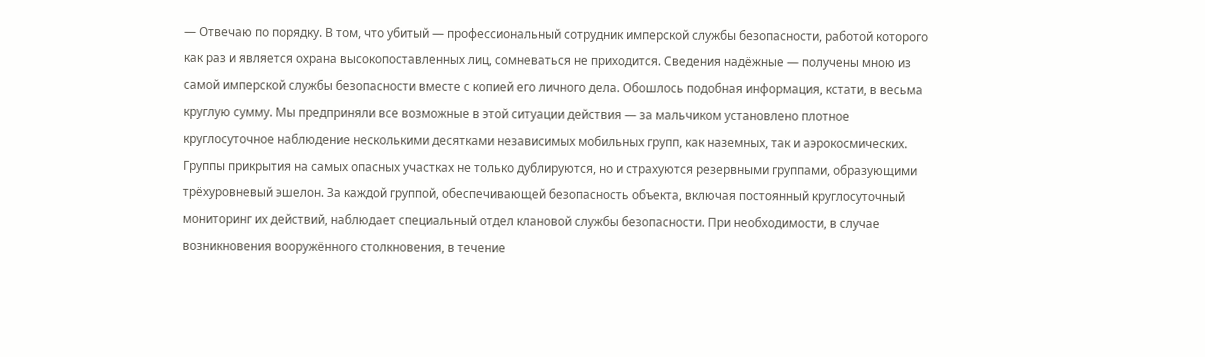— Отвечаю по порядку. В том, что убитый — профессиональный сотрудник имперской службы безопасности, работой которого как раз и является охрана высокопоставленных лиц, сомневаться не приходится. Сведения надёжные — получены мною из самой имперской службы безопасности вместе с копией его личного дела. Обошлось подобная информация, кстати, в весьма круглую сумму. Мы предприняли все возможные в этой ситуации действия — за мальчиком установлено плотное круглосуточное наблюдение несколькими десятками независимых мобильных групп, как наземных, так и аэрокосмических. Группы прикрытия на самых опасных участках не только дублируются, но и страхуются резервными группами, образующими трёхуровневый эшелон. За каждой группой, обеспечивающей безопасность объекта, включая постоянный круглосуточный мониторинг их действий, наблюдает специальный отдел клановой службы безопасности. При необходимости, в случае возникновения вооружённого столкновения, в течение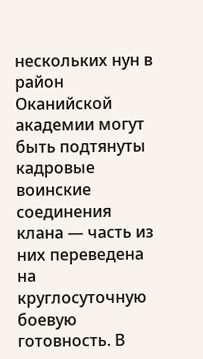нескольких нун в район Оканийской академии могут быть подтянуты кадровые воинские соединения клана — часть из них переведена на круглосуточную боевую готовность. В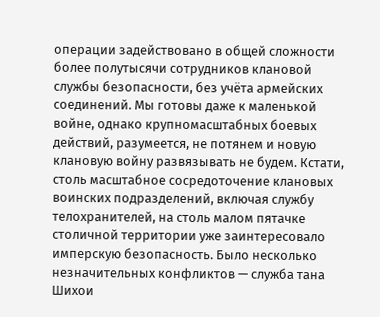операции задействовано в общей сложности более полутысячи сотрудников клановой службы безопасности, без учёта армейских соединений. Мы готовы даже к маленькой войне, однако крупномасштабных боевых действий, разумеется, не потянем и новую клановую войну развязывать не будем. Кстати, столь масштабное сосредоточение клановых воинских подразделений, включая службу телохранителей, на столь малом пятачке столичной территории уже заинтересовало имперскую безопасность. Было несколько незначительных конфликтов — служба тана Шихои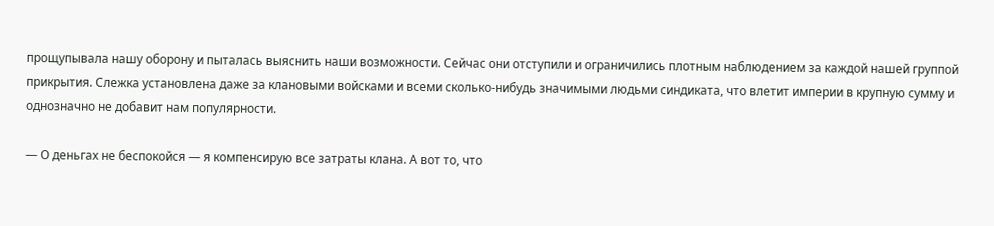прощупывала нашу оборону и пыталась выяснить наши возможности. Сейчас они отступили и ограничились плотным наблюдением за каждой нашей группой прикрытия. Слежка установлена даже за клановыми войсками и всеми сколько-нибудь значимыми людьми синдиката, что влетит империи в крупную сумму и однозначно не добавит нам популярности.

— О деньгах не беспокойся — я компенсирую все затраты клана. А вот то, что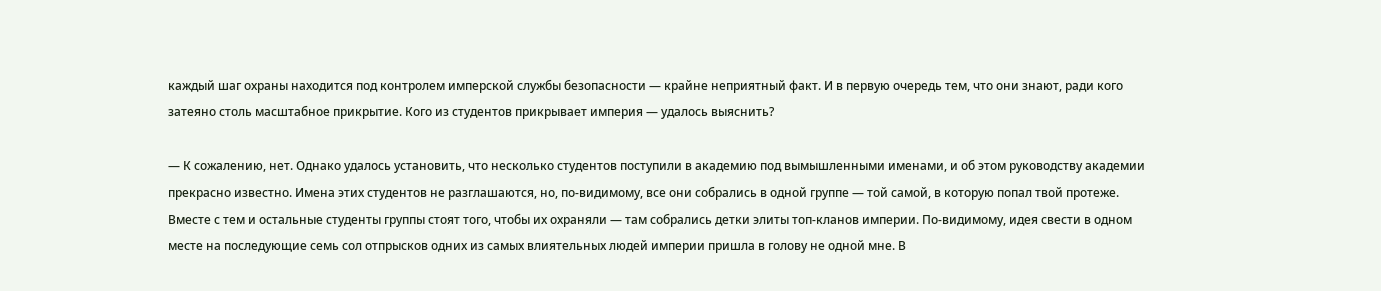каждый шаг охраны находится под контролем имперской службы безопасности — крайне неприятный факт. И в первую очередь тем, что они знают, ради кого затеяно столь масштабное прикрытие. Кого из студентов прикрывает империя — удалось выяснить?

— К сожалению, нет. Однако удалось установить, что несколько студентов поступили в академию под вымышленными именами, и об этом руководству академии прекрасно известно. Имена этих студентов не разглашаются, но, по-видимому, все они собрались в одной группе — той самой, в которую попал твой протеже. Вместе с тем и остальные студенты группы стоят того, чтобы их охраняли — там собрались детки элиты топ-кланов империи. По-видимому, идея свести в одном месте на последующие семь сол отпрысков одних из самых влиятельных людей империи пришла в голову не одной мне. В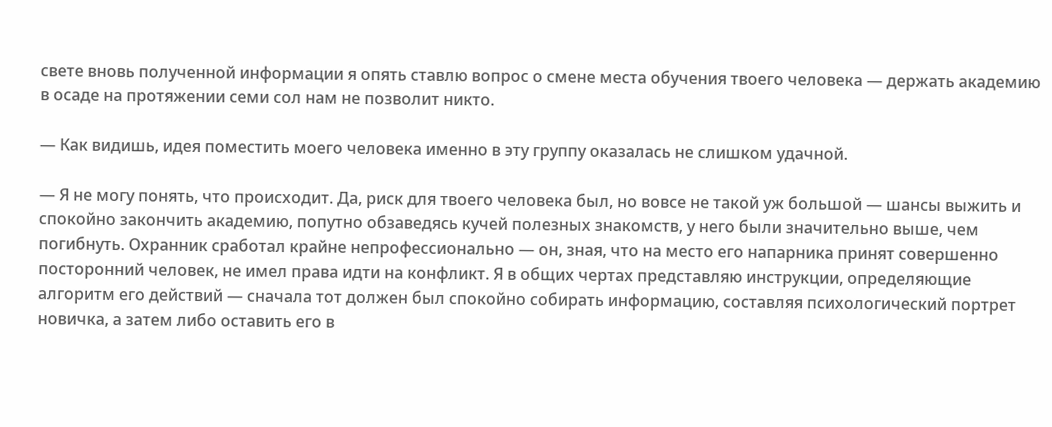свете вновь полученной информации я опять ставлю вопрос о смене места обучения твоего человека — держать академию в осаде на протяжении семи сол нам не позволит никто.

— Как видишь, идея поместить моего человека именно в эту группу оказалась не слишком удачной.

— Я не могу понять, что происходит. Да, риск для твоего человека был, но вовсе не такой уж большой — шансы выжить и спокойно закончить академию, попутно обзаведясь кучей полезных знакомств, у него были значительно выше, чем погибнуть. Охранник сработал крайне непрофессионально — он, зная, что на место его напарника принят совершенно посторонний человек, не имел права идти на конфликт. Я в общих чертах представляю инструкции, определяющие алгоритм его действий — сначала тот должен был спокойно собирать информацию, составляя психологический портрет новичка, а затем либо оставить его в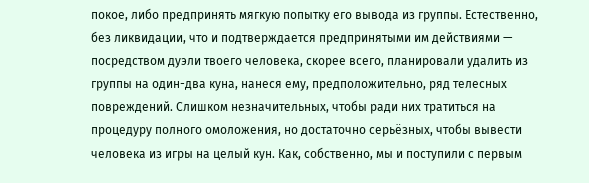покое, либо предпринять мягкую попытку его вывода из группы. Естественно, без ликвидации, что и подтверждается предпринятыми им действиями — посредством дуэли твоего человека, скорее всего, планировали удалить из группы на один-два куна, нанеся ему, предположительно, ряд телесных повреждений. Слишком незначительных, чтобы ради них тратиться на процедуру полного омоложения, но достаточно серьёзных, чтобы вывести человека из игры на целый кун. Как, собственно, мы и поступили с первым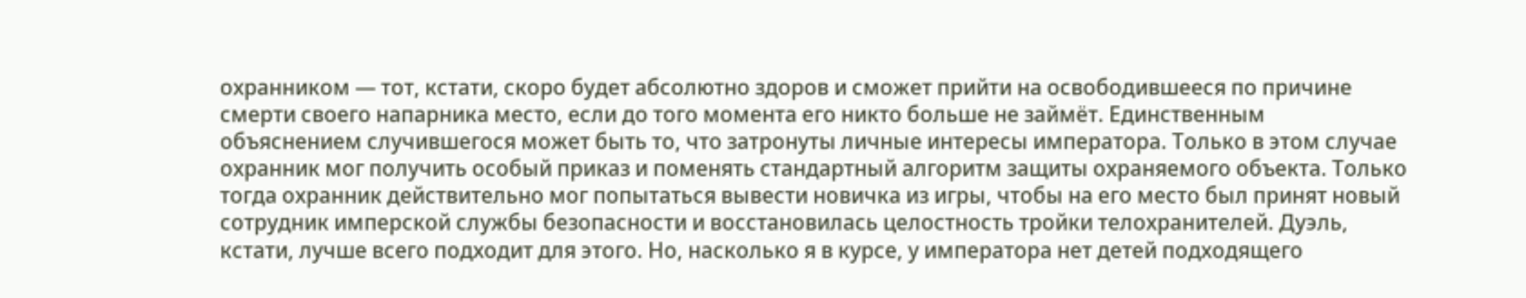охранником — тот, кстати, скоро будет абсолютно здоров и сможет прийти на освободившееся по причине смерти своего напарника место, если до того момента его никто больше не займёт. Единственным объяснением случившегося может быть то, что затронуты личные интересы императора. Только в этом случае охранник мог получить особый приказ и поменять стандартный алгоритм защиты охраняемого объекта. Только тогда охранник действительно мог попытаться вывести новичка из игры, чтобы на его место был принят новый сотрудник имперской службы безопасности и восстановилась целостность тройки телохранителей. Дуэль, кстати, лучше всего подходит для этого. Но, насколько я в курсе, у императора нет детей подходящего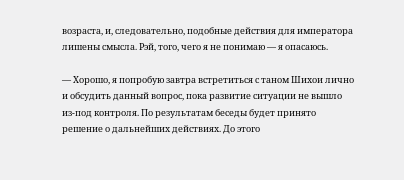возраста, и, следовательно, подобные действия для императора лишены смысла. Рэй, того, чего я не понимаю — я опасаюсь.

— Хорошо, я попробую завтра встретиться с таном Шихои лично и обсудить данный вопрос, пока развитие ситуации не вышло из-под контроля. По результатам беседы будет принято решение о дальнейших действиях. До этого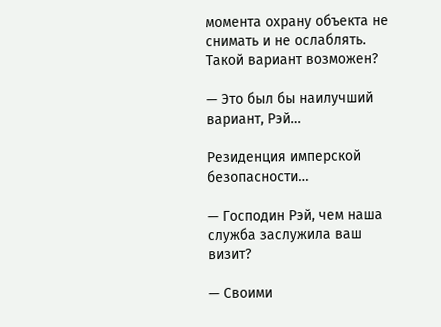момента охрану объекта не снимать и не ослаблять. Такой вариант возможен?

— Это был бы наилучший вариант, Рэй…

Резиденция имперской безопасности…

— Господин Рэй, чем наша служба заслужила ваш визит?

— Своими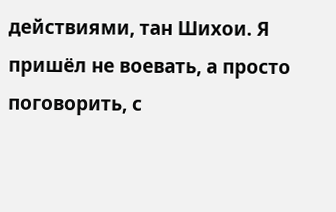действиями, тан Шихои. Я пришёл не воевать, а просто поговорить, с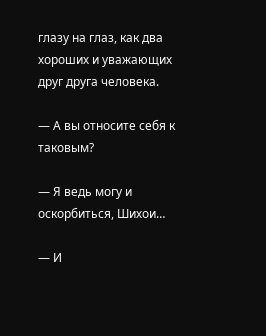глазу на глаз, как два хороших и уважающих друг друга человека.

— А вы относите себя к таковым?

— Я ведь могу и оскорбиться, Шихои…

— И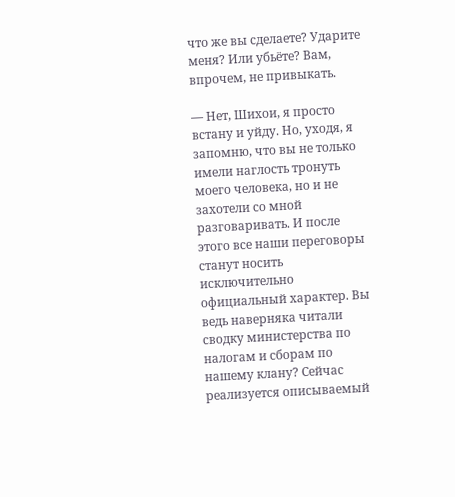что же вы сделаете? Ударите меня? Или убьёте? Вам, впрочем, не привыкать.

— Нет, Шихои, я просто встану и уйду. Но, уходя, я запомню, что вы не только имели наглость тронуть моего человека, но и не захотели со мной разговаривать. И после этого все наши переговоры станут носить исключительно официальный характер. Вы ведь наверняка читали сводку министерства по налогам и сборам по нашему клану? Сейчас реализуется описываемый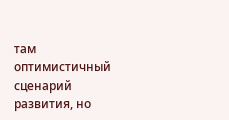там оптимистичный сценарий развития, но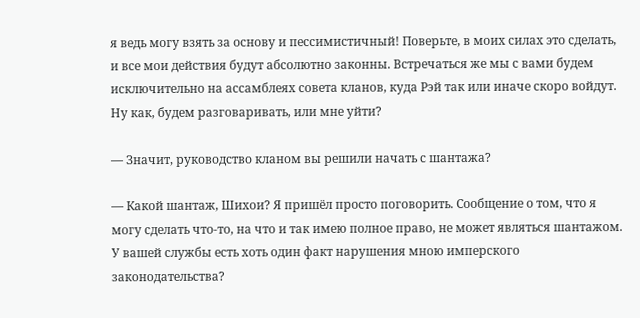я ведь могу взять за основу и пессимистичный! Поверьте, в моих силах это сделать, и все мои действия будут абсолютно законны. Встречаться же мы с вами будем исключительно на ассамблеях совета кланов, куда Рэй так или иначе скоро войдут. Ну как, будем разговаривать, или мне уйти?

— Значит, руководство кланом вы решили начать с шантажа?

— Какой шантаж, Шихои? Я пришёл просто поговорить. Сообщение о том, что я могу сделать что-то, на что и так имею полное право, не может являться шантажом. У вашей службы есть хоть один факт нарушения мною имперского законодательства?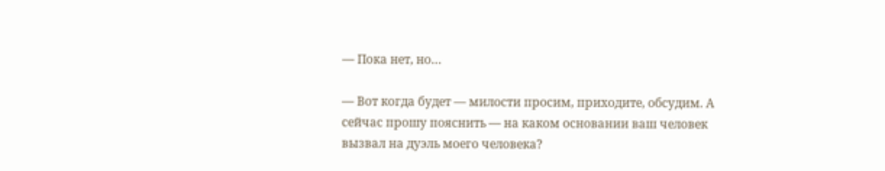— Пока нет, но…

— Вот когда будет — милости просим, приходите, обсудим. А сейчас прошу пояснить — на каком основании ваш человек вызвал на дуэль моего человека?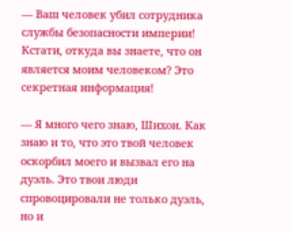— Ваш человек убил сотрудника службы безопасности империи! Кстати, откуда вы знаете, что он является моим человеком? Это секретная информация!

— Я много чего знаю, Шихои. Как знаю и то, что это твой человек оскорбил моего и вызвал его на дуэль. Это твои люди спровоцировали не только дуэль, но и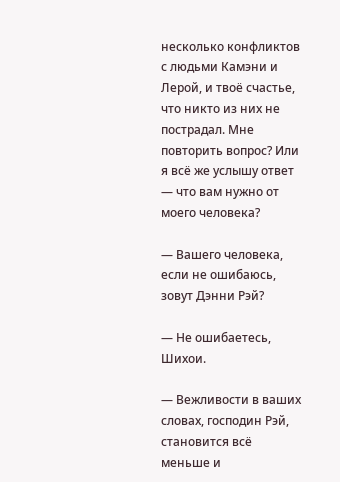несколько конфликтов с людьми Камэни и Лерой, и твоё счастье, что никто из них не пострадал. Мне повторить вопрос? Или я всё же услышу ответ — что вам нужно от моего человека?

— Вашего человека, если не ошибаюсь, зовут Дэнни Рэй?

— Не ошибаетесь, Шихои.

— Вежливости в ваших словах, господин Рэй, становится всё меньше и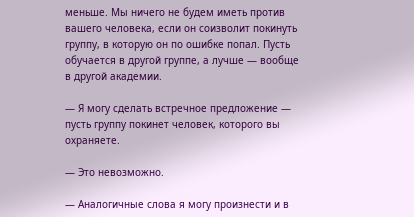меньше. Мы ничего не будем иметь против вашего человека, если он соизволит покинуть группу, в которую он по ошибке попал. Пусть обучается в другой группе, а лучше — вообще в другой академии.

— Я могу сделать встречное предложение — пусть группу покинет человек, которого вы охраняете.

— Это невозможно.

— Аналогичные слова я могу произнести и в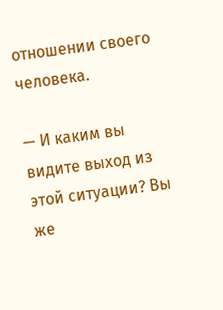отношении своего человека.

— И каким вы видите выход из этой ситуации? Вы же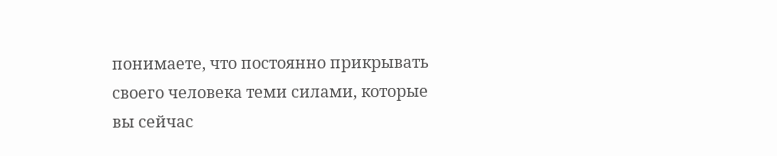понимаете, что постоянно прикрывать своего человека теми силами, которые вы сейчас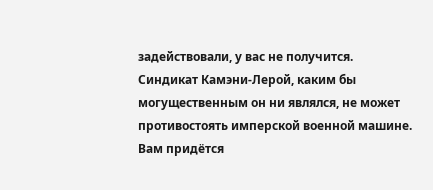задействовали, у вас не получится. Синдикат Камэни-Лерой, каким бы могущественным он ни являлся, не может противостоять имперской военной машине. Вам придётся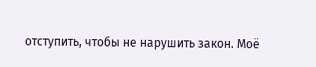отступить, чтобы не нарушить закон. Моё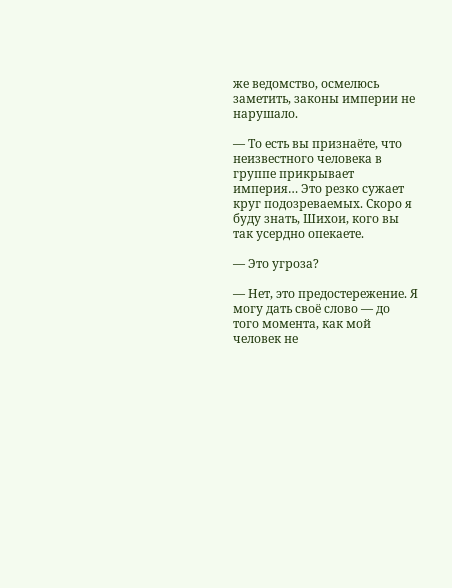же ведомство, осмелюсь заметить, законы империи не нарушало.

— То есть вы признаёте, что неизвестного человека в группе прикрывает империя… Это резко сужает круг подозреваемых. Скоро я буду знать, Шихои, кого вы так усердно опекаете.

— Это угроза?

— Нет, это предостережение. Я могу дать своё слово — до того момента, как мой человек не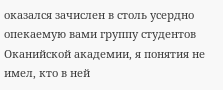оказался зачислен в столь усердно опекаемую вами группу студентов Оканийской академии, я понятия не имел, кто в ней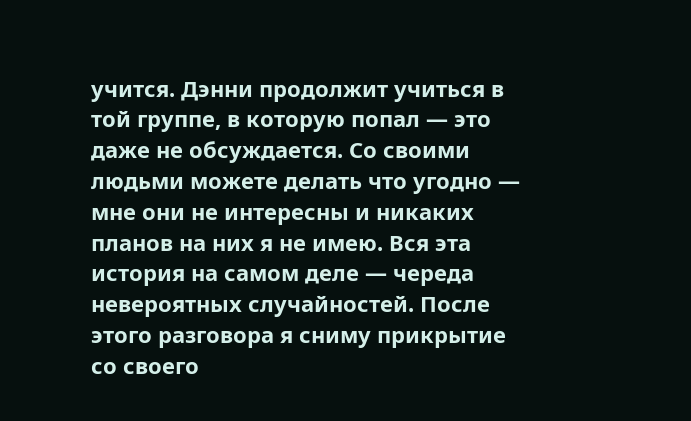учится. Дэнни продолжит учиться в той группе, в которую попал — это даже не обсуждается. Со своими людьми можете делать что угодно — мне они не интересны и никаких планов на них я не имею. Вся эта история на самом деле — череда невероятных случайностей. После этого разговора я сниму прикрытие со своего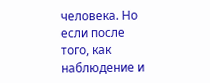человека. Но если после того, как наблюдение и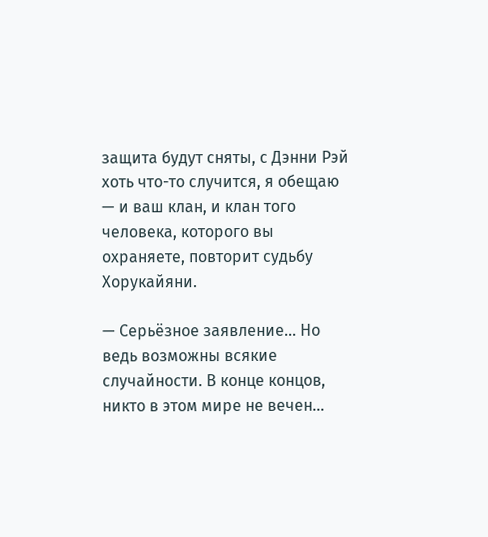защита будут сняты, с Дэнни Рэй хоть что-то случится, я обещаю — и ваш клан, и клан того человека, которого вы охраняете, повторит судьбу Хорукайяни.

— Серьёзное заявление… Но ведь возможны всякие случайности. В конце концов, никто в этом мире не вечен…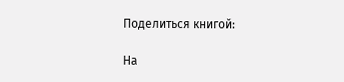Поделиться книгой:

На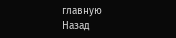главную
Назад